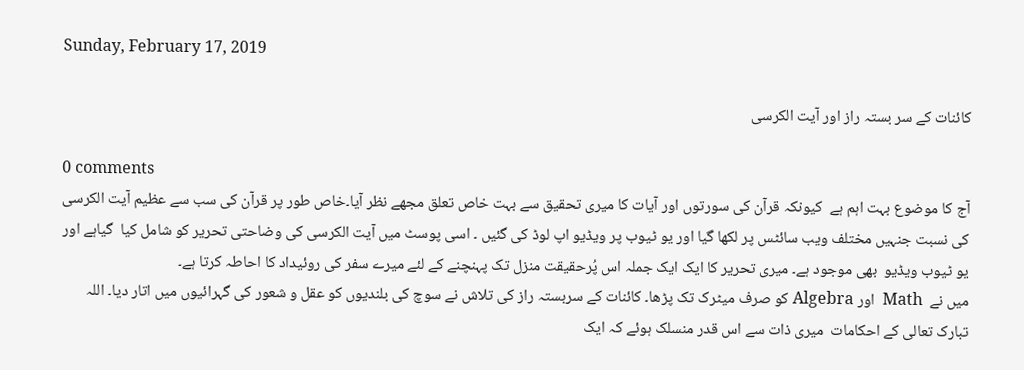Sunday, February 17, 2019

کائنات کے سر بستہ راز اور آیت الکرسی

0 comments
آج کا موضوع بہت اہم ہے  کیونکہ قرآن کی سورتوں اور آیات کا میری تحقیق سے بہت خاص تعلق مجھے نظر آیا۔خاص طور پر قرآن کی سب سے عظیم آیت الکرسی کی نسبت جنہیں مختلف ویب سائٹس پر لکھا گیا اور یو ٹیوب پر ویڈیو اپ لوڈ کی گئیں ۔ اسی پوسٹ میں آیت الکرسی کی وضاحتی تحریر کو شامل کیا  گیاہے اور یو ٹیوب ویڈیو  بھی موجود ہے۔ میری تحریر کا ایک ایک جملہ اس پُرحقیقت منزل تک پہنچنے کے لئے میرے سفر کی روئیداد کا احاطہ کرتا ہے۔
میں نے  Math  اور Algebra کو صرف میٹرک تک پڑھا۔ کائنات کے سربستہ راز کی تلاش نے سوچ کی بلندیوں کو عقل و شعور کی گہرائیوں میں اتار دیا۔ اللہ تبارک تعالی کے احکامات  میری ذات سے اس قدر منسلک ہوئے کہ ایک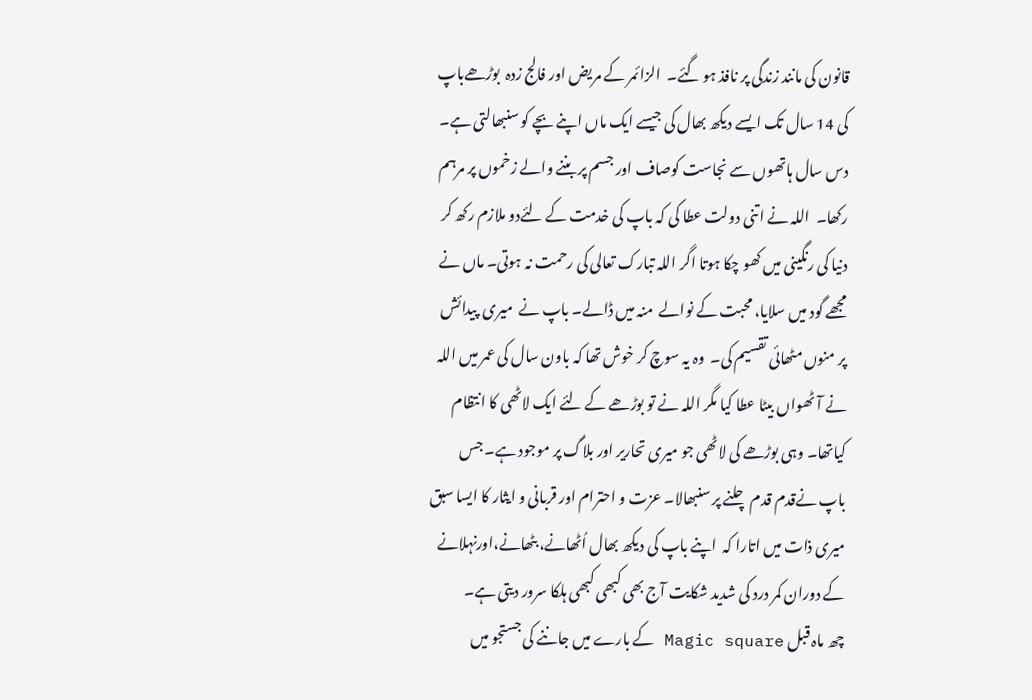قانون کی مانند زندگی پر نافذ ہو گئے۔  الزائمر کے مریض اور فالج زدہ  بوڑھےباپ کی 14 سال تک ایسے دیکھ بھال کی جیسے ایک ماں اپنے بچے کو سنبھالتی ہے۔  دس سال ہاتھوں سے نجاست کوصاف اور جسم پر بننے والے زخموں پر مرہم رکھا۔  اللہ نے اتنی دولت عطا کی کہ باپ کی خدمت کے لئےدو ملازم رکھ کر دنیا کی رنگینی میں کھو چکا ہوتا اگر اللہ تبارک تعالی کی رحمت نہ ہوتی۔ ماں نے مجھے گود میں سلایا، محبت کے نوالے  منہ میں ڈالے۔ باپ نے  میری  پیدائش  پر منوں مٹھائی تقسیم کی۔  وہ یہ سوچ کر خوش تھا کہ باون سال کی عمر میں اللہ نے آٹھواں بیٹا عطا کیا مگر اللہ نے تو بوڑھے کے لئے ایک لاٹھی کا انتظام کیاتھا۔ وہی بوڑھے کی لاٹھی جو میری تحاریر اور بلاگ پر موجود ہے۔ جس  باپ نےقدم قدم چلنے پر سنبھالا۔ عزت و احترام اور قربانی و ایثار کا ایسا سبق میری ذات میں اتارا کہ  اپنے باپ کی دیکھ بھال اُٹھانے، بٹھانے،اورنہلانے  کے دوران کمر درد کی شدید شکایت آج بھی کبھی کبھی ہلکا سرور دیتی ہے۔
چھ ماہ قبل Magic square کے بارے میں جاننے کی جستجو میں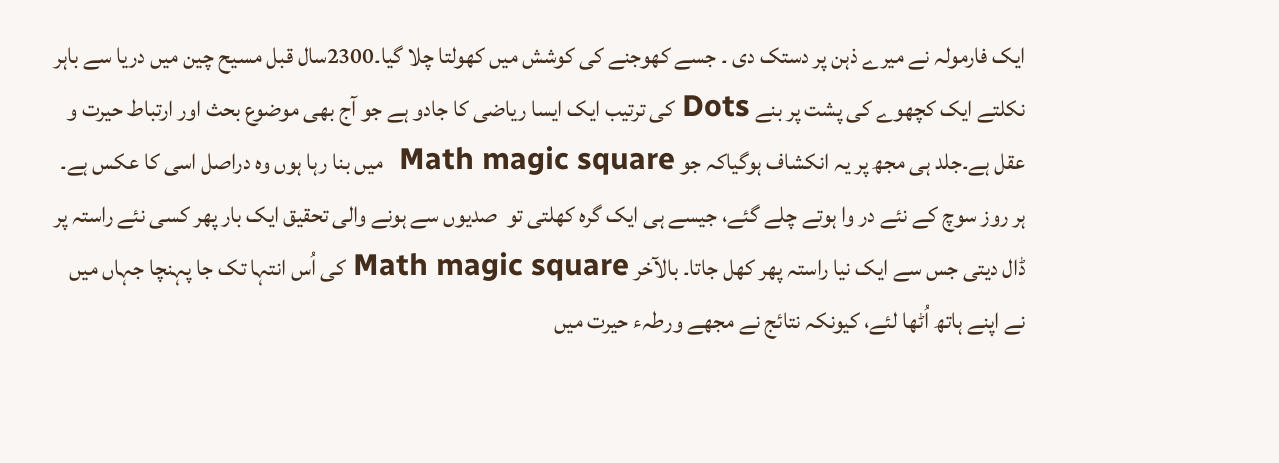ایک فارمولہ نے میرے ذہن پر دستک دی ۔ جسے کھوجنے کی کوشش میں کھولتا چلا گیا۔2300سال قبل مسیح چین میں دریا سے باہر نکلتے ایک کچھوے کی پشت پر بنے Dots کی ترتیب ایک ایسا ریاضی کا جادو ہے جو آج بھی موضوع بحث اور ارتباط حیرت و عقل ہے۔جلد ہی مجھ پر یہ انکشاف ہوگیاکہ جو Math magic square  میں بنا رہا ہوں وہ دراصل اسی کا عکس ہے۔
ہر روز سوچ کے نئے در وا ہوتے چلے گئے، جیسے ہی ایک گرہ کھلتی تو  صدیوں سے ہونے والی تحقیق ایک بار پھر کسی نئے راستہ پر ڈال دیتی جس سے ایک نیا راستہ پھر کھل جاتا۔ بالآخر Math magic square کی اُس انتہا تک جا پہنچا جہاں میں نے اپنے ہاتھ اُٹھا لئے، کیونکہ نتائج نے مجھے ورطہء حیرت میں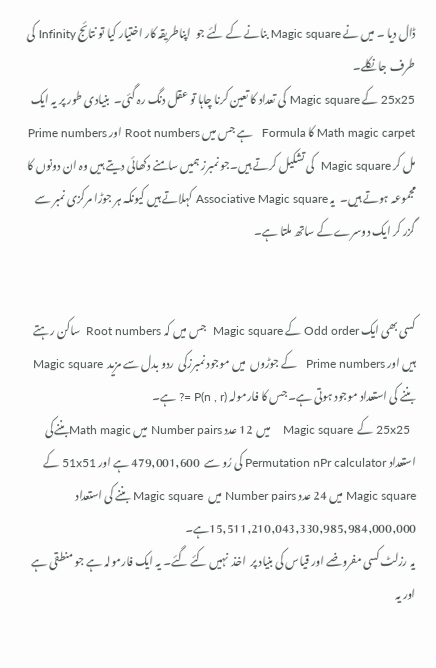ڈال دیا ۔ میں نے Magic square بنانے کے لئے جو  اپناطریقہ کار اختیار کیا تو نتائج Infinity کی طرف جا نکلے۔
25x25 کے Magic square کی تعداد کا تعین کرنا چاہا تو عقل دنگ رہ گئی۔  بنیادی طور پر یہ ایک  Math magic carpet کا Formula   ہے جس میں Root numbers اور Prime numbers مل کر Magic square  کی تشکیل کرتے ہیں۔جو نمبرز ہمیں سامنے دکھائی دیتے ہیں وہ ان دونوں کا مجموعہ ہوتے ہیں۔  یہ Associative Magic square کہلاتے ہیں کیونکہ ہر جوڑا مرکزی نمبر سے گزر کر ایک دوسرے کے ساتھ ملتا ہے۔


کسی بھی ایک Odd order کے Magic square  جس میں کہ Root numbers  ساکن رہتے ہیں اور Prime numbers   کے جوڑوں  میں موجود نمبرزکی  ردو بدل سے مزید  Magic square بننے کی استعداد موجود ہوتی ہے۔ جس کا فارمولہ P(n , r) =? ہے۔
  25x25 کے  Magic square    میں  12 عدد Number pairs میں Math magicبننےکی استعداد Permutation nPr calculator کی رُو سے  479,001,600 ہے اور 51x51 کے Magic square میں 24 عدد Number pairs میں  Magic square بننے کی استعداد 15,511,210,043,330,985,984,000,000ہے۔
یہ رزلٹ کسی مفروضے اور قیاس کی بنیاد پر  اخذ  نہیں کئے گئے۔ یہ ایک فارمولہ ہے جو منطقی ہے  اور یہ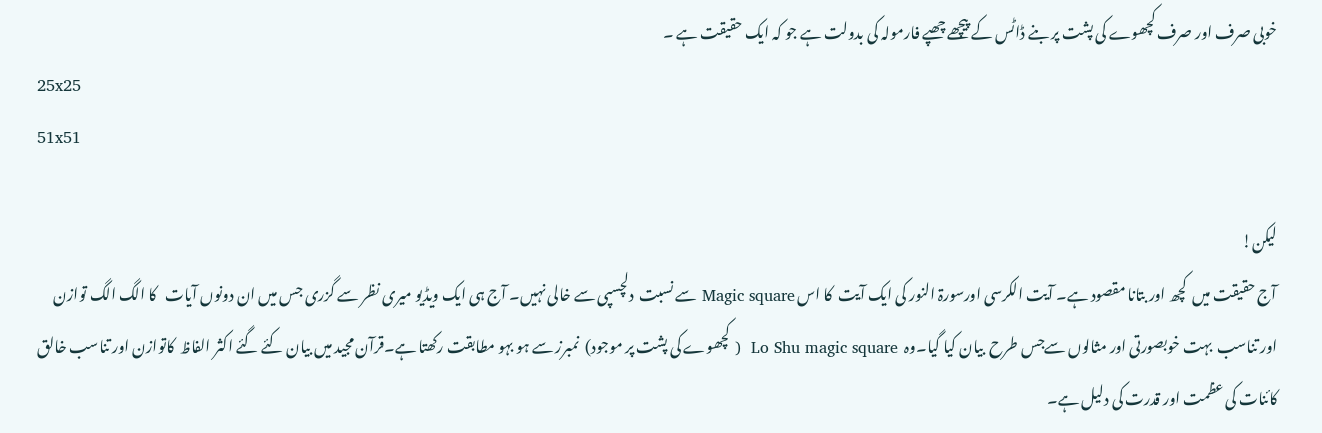خوبی صرف اور صرف کچھوے کی پشت پر بنے ڈاٹس کے پیچھے چھپے فارمولہ کی بدولت ہے جو کہ ایک حقیقت ہے ۔
25x25
51x51

لیکن!
آج حقیقت میں  کچھ اور بتانا مقصود ہے۔ آیت الکرسی اورسورۃ النور کی ایک آیت  کا اس Magic square سے نسبت  دلچسپی سے خالی نہیں۔ آج ہی ایک ویڈیو میری نظر سے گزری جس میں ان دونوں آیات   کا الگ الگ توازن اور تناسب  بہت خوبصورتی اور مثالوں سےجس طرح  بیان کیا گیا۔وہ  Lo Shu magic square  ( کچھوے کی پشت پر موجود)  نمبرز سے ہو بہو مطابقت رکھتا ہے۔قرآن مجید میں بیان کئے گئے اکثر الفاظ  کاتوازن اور تناسب خالق کائنات کی عظمت اور قدرت کی دلیل ہے۔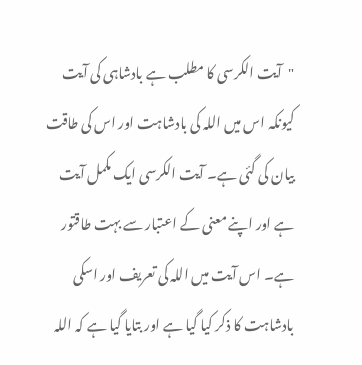"آیت الکرسی کا مطلب ہے بادشاہی کی آیت کیونکہ اس میں اللہ کی بادشاہت اور اس کی طاقت  بیان کی گئی ہے۔ آیت الکرسی ایک مکمل آیت ہے اور اپنے معنی کے اعتبار سے بہت طاقتور ہے۔ اس آیت میں اللہ کی تعریف اور اسکی بادشاہت کا ذکر کیا گیا ہے اور بتایا گیا ہے کہ اللہ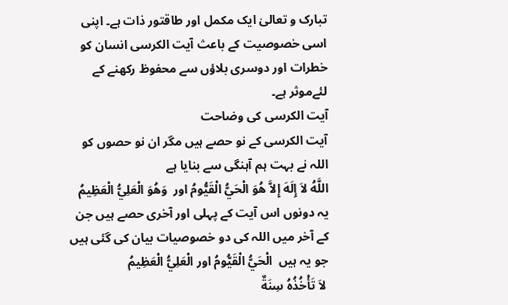تبارک و تعالیٰ ایک مکمل اور طاقتور ذات ہے۔ اپنی اسی خصوصیت کے باعث آیت الکرسی انسان کو خطرات اور دوسری بلاؤں سے محفوظ رکھنے کے لئےموثر ہے۔
آیت الکرسی کی وضاحت
آیت الکرسی کے نو حصے ہیں مگر ان نو حصوں کو اللہ نے بہت ہم آہنگی سے بنایا ہے
اللَّهُ لاَ إِلَهَ إِلاَّ هُوَ الْحَيُّ الْقَيُّومُ اور  وَهُوَ الْعَلِيُّ الْعَظِيمُ
یہ دونوں اس آیت کے پہلی اور آخری حصے ہیں جن کے آخر میں اللہ کی دو خصوصیات بیان کی گئی ہیں جو یہ ہیں  الْحَيُّ الْقَيُّومُ اور الْعَلِيُّ الْعَظِيمُ
 لاَ تَأْخُذُهُ سِنَةٌ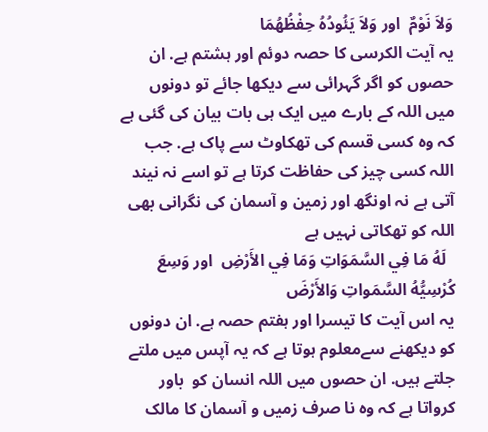وَلاَ نَوْمٌ  اور وَلاَ يَئُودُهُ حِفْظُهُمَا
یہ آیت الکرسی کا حصہ دوئم اور ہشتم ہے. ان حصوں کو اگر گہرائی سے دیکھا جائے تو دونوں میں اللہ کے بارے میں ایک ہی بات بیان کی گئی ہے کہ وہ کسی قسم کی تھکاوٹ سے پاک ہے. جب اللہ کسی چیز کی حفاظت کرتا ہے تو اسے نہ نیند آتی ہے نہ اونگھ اور زمین و آسمان کی نگرانی بھی اللہ کو تھکاتی نہیں ہے
  لَهُ مَا فِي السَّمَوَاتِ وَمَا فِي الأَرْضِ  اور وَسِعَ كُرْسِيُّهُ السَّمَواتِ وَالأَرْضَ
یہ اس آیت کا تیسرا اور ہفتم حصہ ہے. ان دونوں کو دیکھنے سےمعلوم ہوتا ہے کہ یہ آپس میں ملتے جلتے ہیں. ان حصوں میں اللہ انسان کو  باور کرواتا ہے کہ وہ نا صرف زمیں و آسمان کا مالک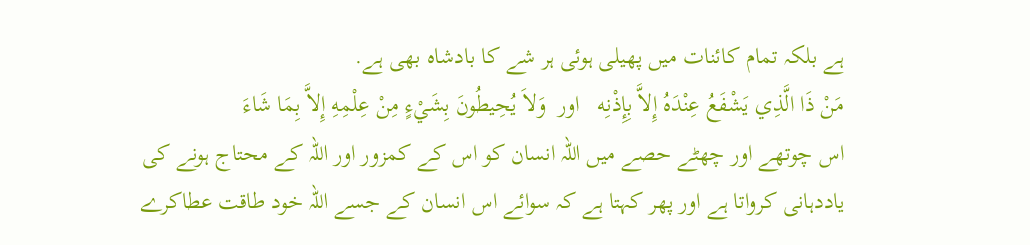ہے بلکہ تمام کائنات میں پھیلی ہوئی ہر شے کا بادشاہ بھی ہے.
مَنْ ذَا الَّذِي يَشْفَعُ عِنْدَهُ إِلاَّ بِإِذْنِه   اور  وَلاَ يُحِيطُونَ بِشَيْءٍ مِنْ عِلْمِهِ إِلاَّ بِمَا شَاءَ
اس چوتھے اور چھٹے حصے میں اللہ انسان کو اس کے کمزور اور اللہ کے محتاج ہونے کی یاددہانی کرواتا ہے اور پھر کہتا ہے کہ سوائے اس انسان کے جسے اللہ خود طاقت عطاکرے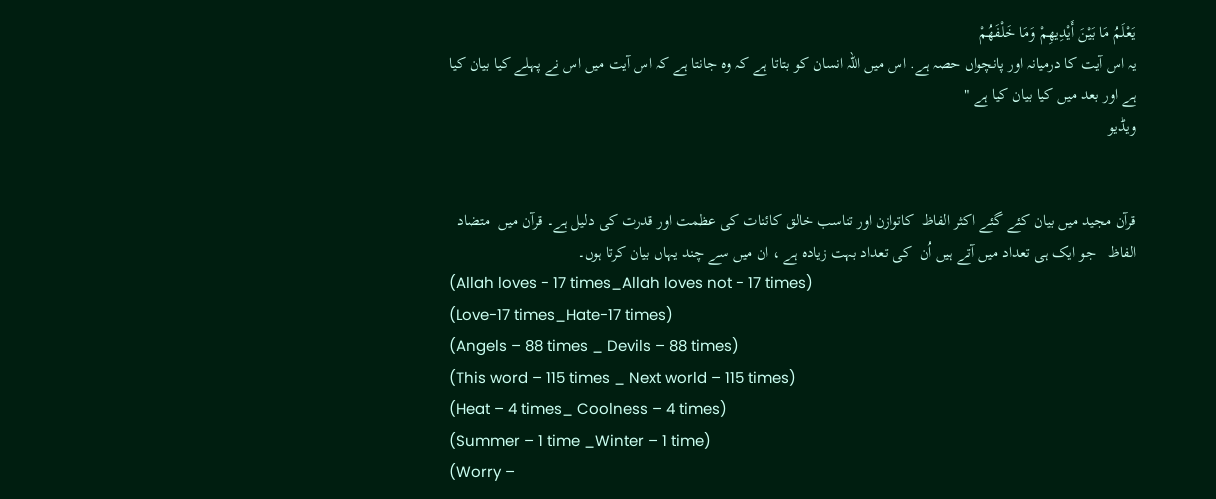يَعْلَمُ مَا بَيْنَ أَيْدِيهِمْ وَمَا خَلْفَهُمْ
یہ اس آیت کا درمیانہ اور پانچواں حصہ ہے. اس میں اللہ انسان کو بتاتا ہے کہ وہ جانتا ہے کہ اس آیت میں اس نے پہلے کیا بیان کیا ہے اور بعد میں کیا بیان کیا ہے "
ویڈیو


قرآن مجید میں بیان کئے گئے اکثر الفاظ  کاتوازن اور تناسب خالق کائنات کی عظمت اور قدرت کی دلیل ہے۔ قرآن میں  متضاد الفاظ   جو ایک ہی تعداد میں آتے ہیں اُن  کی تعداد بہت زیادہ ہے ، ان میں سے چند یہاں بیان کرتا ہوں۔
(Allah loves - 17 times_Allah loves not - 17 times)
(Love-17 times_Hate-17 times)
(Angels – 88 times _ Devils – 88 times)
(This word – 115 times _ Next world – 115 times)
(Heat – 4 times_ Coolness – 4 times)
(Summer – 1 time _Winter – 1 time)
(Worry –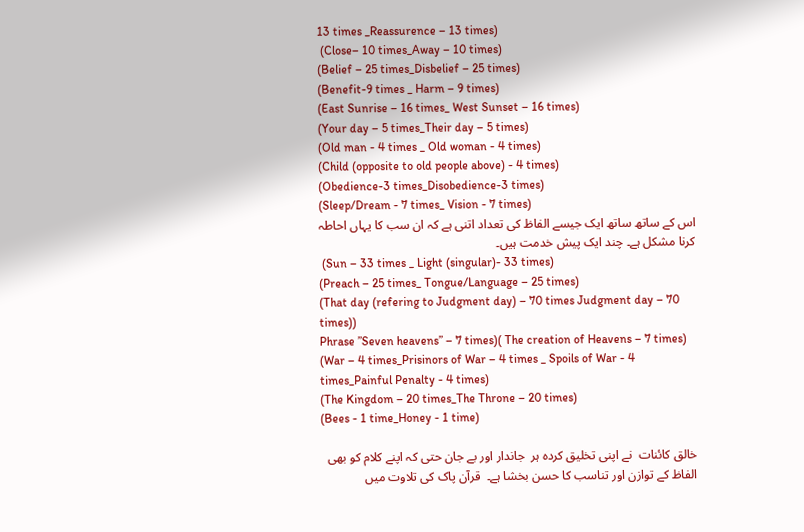13 times _Reassurence – 13 times)
 (Close– 10 times_Away – 10 times)
(Belief – 25 times_Disbelief – 25 times)
(Benefit-9 times _ Harm – 9 times)
(East Sunrise – 16 times_ West Sunset – 16 times)
(Your day – 5 times_Their day – 5 times)
(Old man - 4 times _ Old woman - 4 times)
(Child (opposite to old people above) - 4 times)
(Obedience-3 times_Disobedience-3 times)
(Sleep/Dream - 7 times_ Vision - 7 times)
اس کے ساتھ ساتھ ایک جیسے الفاظ کی تعداد اتنی ہے کہ ان سب کا یہاں احاطہ کرنا مشکل ہے۔ چند ایک پیش خدمت ہیں۔
 (Sun – 33 times _ Light (singular)- 33 times)
(Preach – 25 times_ Tongue/Language – 25 times)
(That day (refering to Judgment day) – 70 times Judgment day – 70 times))
Phrase ”Seven heavens” – 7 times)( The creation of Heavens – 7 times)
(War – 4 times_Prisinors of War – 4 times _ Spoils of War - 4 times_Painful Penalty - 4 times)
(The Kingdom – 20 times_The Throne – 20 times)
(Bees - 1 time_Honey - 1 time)

خالق کائنات  نے اپنی تخلیق کردہ ہر  جاندار اور بے جان حتی کہ اپنے کلام کو بھی   الفاظ کے توازن اور تناسب کا حسن بخشا ہے۔  قرآن پاک کی تلاوت میں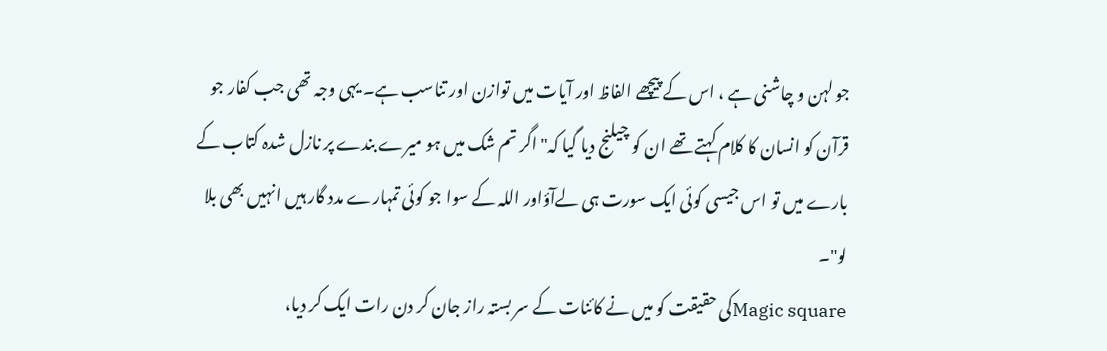جو لہن و چاشنی ہے ، اس کے پیچھے الفاظ اور آیات میں توازن اور تناسب ہے۔ یہی وجہ تھی جب کفار جو قرآن کو انسان کا کلام کہتے تھے ان کو چیلنج دیا گیا کہ" اگر تم شک میں ہو میرے بندے پر نازل شدہ کتاب کے بارے میں تو اس جیسی کوئی ایک سورت ہی لےآؤاور اللہ کے سوا جو کوئی تمہارے مدد گار ہیں انہیں بھی بلا لو"۔
Magic squareکی حقیقت کو میں نے کائنات کے سر بستہ راز جان کر دن رات ایک کر دیا،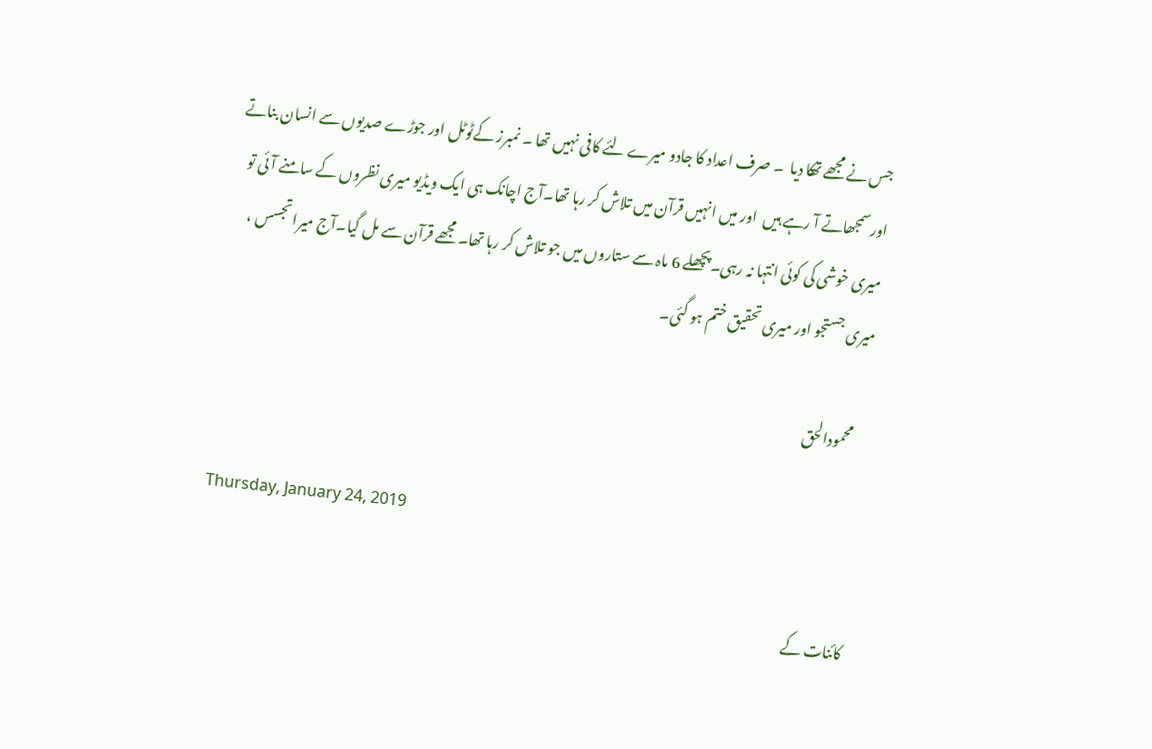جس نے مجھے تھکا دیا  ۔ صرف اعداد کا جادو میرے لئے کافی نہیں تھا ۔ نمبرز کےٹوٹل اور جوڑے صدیوں سے انسان بناتے اورسمجھاتے آ رہے ہیں  اور میں انہیں قرآن میں تلاش کر رہا تھا۔آج اچانک ہی ایک ویڈیو میری نظروں کے سامنے آئی تو میری خوشی کی کوئی انتہا نہ رہی۔پچھلے 6 ماہ سے ستاروں میں جو تلاش کر رہا تھا۔ مجھے قرآن سے مل گیا۔آج میرا تجسس ، میری جستجو اور میری تحقیق ختم ہو گئی۔

    محمودالحق

Thursday, January 24, 2019

کائنات کے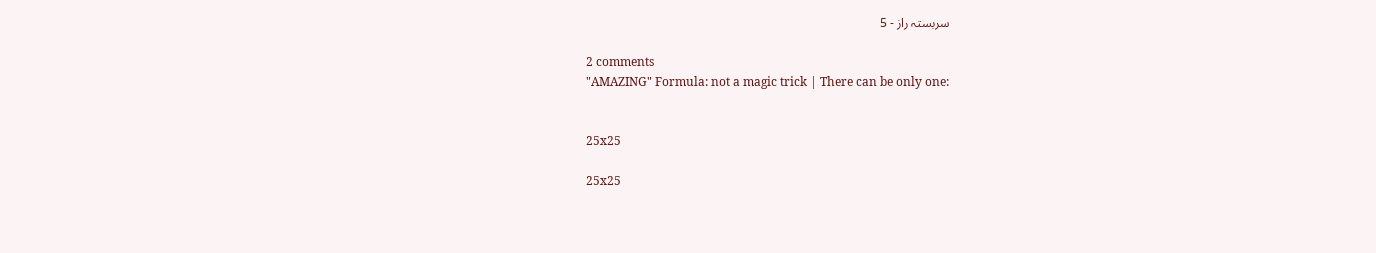سربستہ راز - 5

2 comments
"AMAZING" Formula: not a magic trick | There can be only one:


25x25

25x25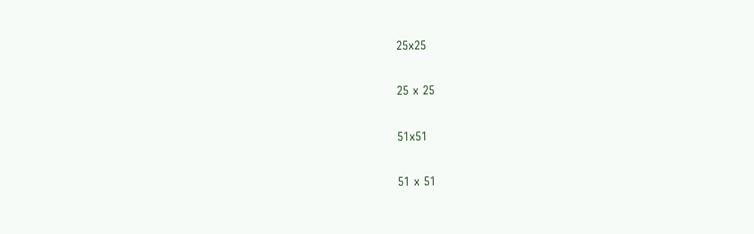25x25

25 x 25

51x51

51 x 51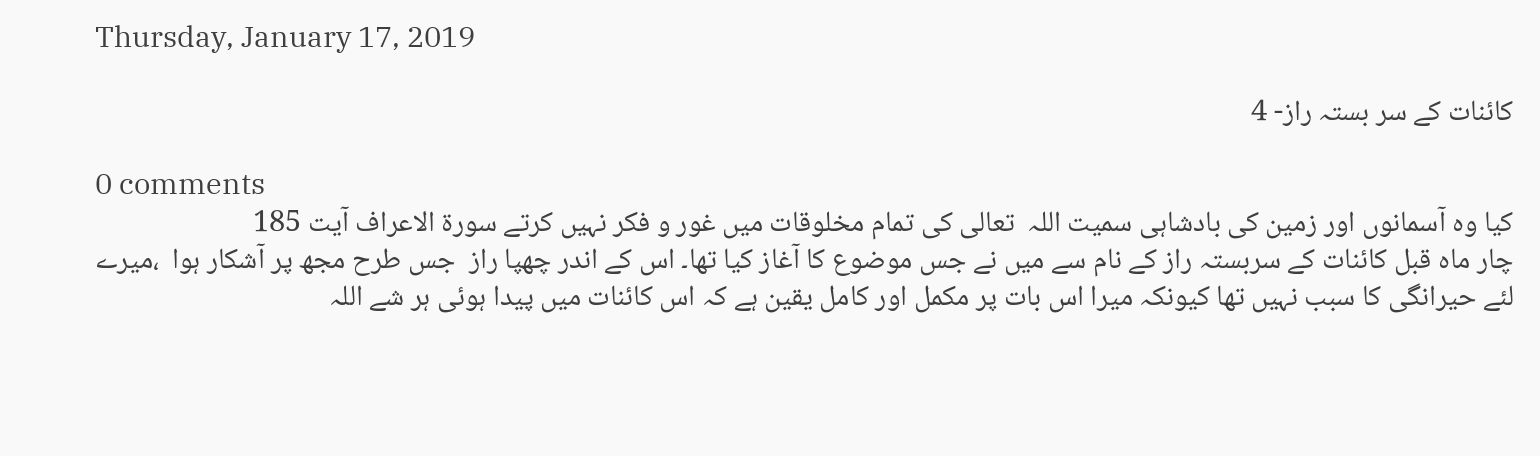Thursday, January 17, 2019

کائنات کے سر بستہ راز- 4

0 comments
کیا وہ آسمانوں اور زمین کی بادشاہی سمیت اللہ  تعالی کی تمام مخلوقات میں غور و فکر نہیں کرتے سورۃ الاعراف آیت 185
چار ماہ قبل کائنات کے سربستہ راز کے نام سے میں نے جس موضوع کا آغاز کیا تھا۔ اس کے اندر چھپا راز  جس طرح مجھ پر آشکار ہوا  ،میرے لئے حیرانگی کا سبب نہیں تھا کیونکہ میرا اس بات پر مکمل اور کامل یقین ہے کہ اس کائنات میں پیدا ہوئی ہر شے اللہ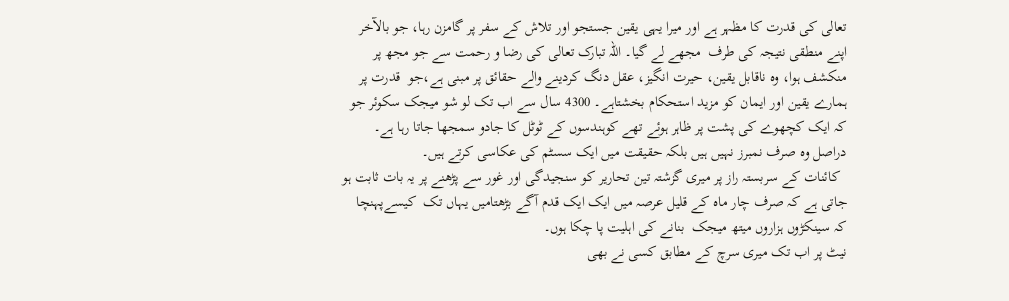تعالی کی قدرت کا مظہر ہے اور میرا یہی یقین جستجو اور تلاش کے سفر پر گامزن رہا، جو بالآخر اپنے منطقی نتیجہ کی طرف  مجھے لے گیا۔ اللہ تبارک تعالی کی رضا و رحمت سے جو مجھ پر منکشف ہوا، وہ ناقابل یقین، حیرت انگیز، عقل دنگ کردینے والے حقائق پر مبنی ہے،جو  قدرت پر ہمارے یقین اور ایمان کو مزید استحکام بخشتاہے۔ 4300 سال سے اب تک لو شو میجک سکوئر جو کہ ایک کچھوے کی پشت پر ظاہر ہوئے تھے کوہندسوں کے ٹوٹل کا جادو سمجھا جاتا رہا ہے۔ دراصل وہ صرف نمبرز نہیں ہیں بلکہ حقیقت میں ایک سسٹم کی عکاسی کرتے ہیں۔
  کائنات کے سربستہ راز پر میری گزشتہ تین تحاریر کو سنجیدگی اور غور سے پڑھنے پر یہ بات ثابت ہو جاتی ہے کہ صرف چار ماہ کے قلیل عرصہ میں ایک ایک قدم آگے بڑھتامیں یہاں تک  کیسےپہنچا  کہ سینکڑوں ہزاروں میتھ میجک  بنانے کی اہلیت پا چکا ہوں۔
نیٹ پر اب تک میری سرچ کے مطابق کسی نے بھی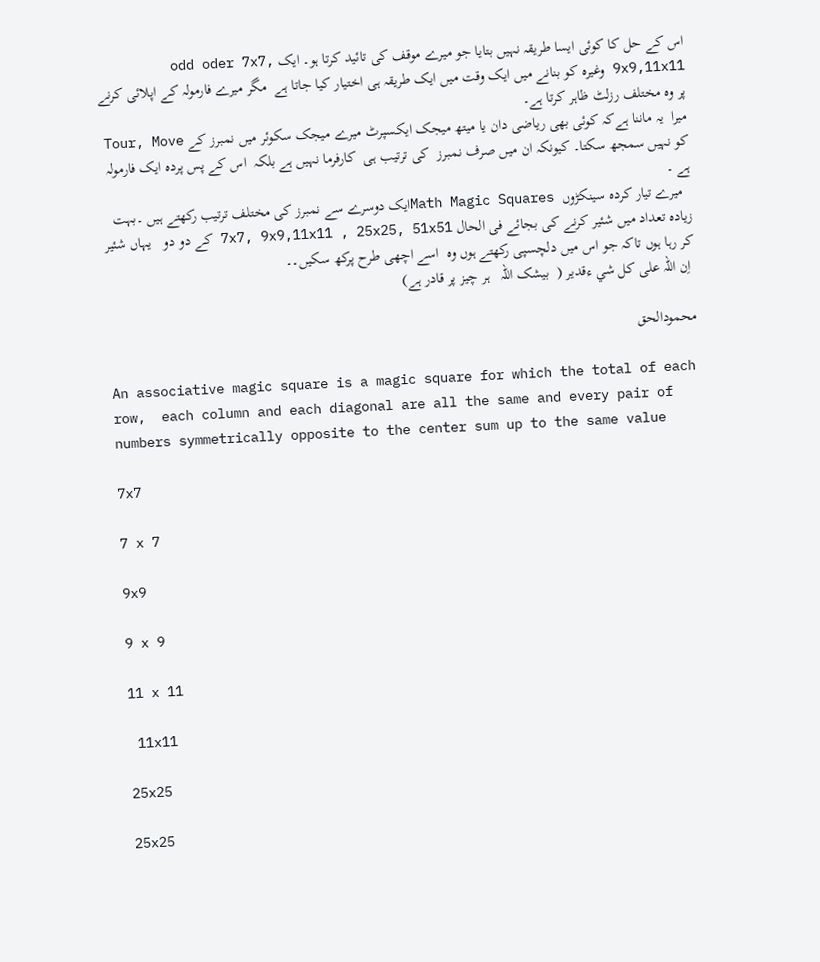اس کے حل کا کوئی ایسا طریقہ نہیں بتایا جو میرے موقف کی تائید کرتا ہو۔ ایک odd oder 7x7, 9x9,11x11 وغیرہ کو بنانے میں ایک وقت میں ایک طریقہ ہی اختیار کیا جاتا ہے  مگر میرے فارمولہ کے اپلائی کرنے پر وہ مختلف رزلٹ ظاہر کرتا ہے۔
میرا  یہ ماننا ہےکہ کوئی بھی ریاضی دان یا میتھ میجک ایکسپرٹ میرے میجک سکوئر میں نمبرز کے Tour, Move  کو نہیں سمجھ سکتا۔ کیونکہ ان میں صرف نمبرز  کی ترتیب ہی  کارفرما نہیں ہے بلکہ  اس کے پس پردہ ایک فارمولہ ہے ۔
  میرے تیار کردہ سینکڑوں  Math Magic Squaresایک دوسرے سے نمبرز کی مختلف ترتیب رکھتے ہیں ۔بہت زیادہ تعداد میں شئیر کرنے کی بجائے فی الحال 7x7, 9x9,11x11 , 25x25, 51x51 کے دو دو   یہاں شئیر کر رہا ہوں تاکہ جو اس میں دلچسپی رکھتے ہوں وہ  اسے اچھی طرح پرکھ سکیں۔۔
 اِن اللہ علی کل شي ءقدیر (  بیشک اللہ   ہر چیز پر قادر ہے)

محمودالحق

An associative magic square is a magic square for which the total of each row,  each column and each diagonal are all the same and every pair of numbers symmetrically opposite to the center sum up to the same value

7x7

7 x 7

9x9

9 x 9

11 x 11

 11x11

25x25

25x25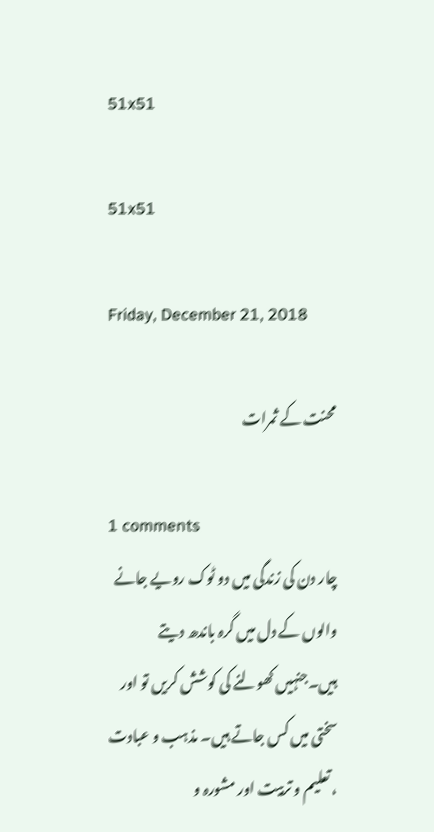51x51

51x51

Friday, December 21, 2018

محنت کے ثمرات

1 comments
چار دن کی زندگی میں دو ٹوک رویے جانے والوں کے دل میں گرہ باندھ دیتے ہیں۔جنہیں کھولنے کی کوشش کریں تو اور سختی میں کس جاتے ہیں۔ مذہب و عبادت ، تعلیم و تربیت اور مشورہ و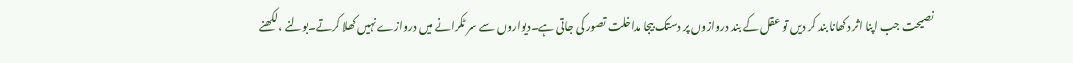نصیحت جب اپنا اثر دکھانا بند کر دیں تو عقل کے بند دروازوں پر دستک بیجا مداخلت تصور کی جاتی ہے۔دیواروں سے سر ٹکرانے میں دروازے نہیں کھلا کرتے۔بولنے ،لکھنے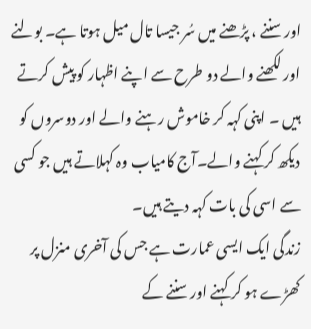اور سننے ، پڑھنے میں سُر جیسا تال میل ہوتا ہے۔ بولنے اور لکھنے والے دو طرح سے اپنے اظہار کو پیش کرتے ہیں ۔ اپنی کہہ کر خاموش رہنے والے اور دوسروں کو دیکھ کر کہنے والے۔آج کامیاب وہ کہلاتے ہیں جو کسی سے اسی کی بات کہہ دیتے ہیں۔
زندگی ایک ایسی عمارت ہے جس کی آخری منزل پر کھڑے ہو کر کہنے اور سننے کے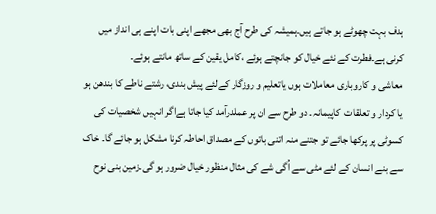ہدف بہت چھوٹے ہو جاتے ہیں۔ہمیشہ کی طرح آج بھی مجھے اپنی بات اپنے ہی انداز میں کرنی ہے۔فطرت کے نئے خیال کو جانچتے ہوئے ،کامل یقین کے ساتھ مانتے ہوئے۔
معاشی و کاروباری معاملات ہوں یاتعلیم و روزگار کےلئے پیش بندی، رشتے ناطے کا بندھن ہو یا کردار و تعلقات  کاپیمانہ۔ دو طرح سے ان پر عملدرآمد کیا جاتا ہےاگر انہیں شخصیات کی کسوٹی پر پرکھا جائے تو جتنے منہ اتنی باتوں کے مصداق احاطہ کرنا مشکل ہو جائے گا۔ خاک سے بنے انسان کے لئے مٹی سے اُگی شے کی مثال منظور خیال ضرور ہو گی۔زمین بنی نوح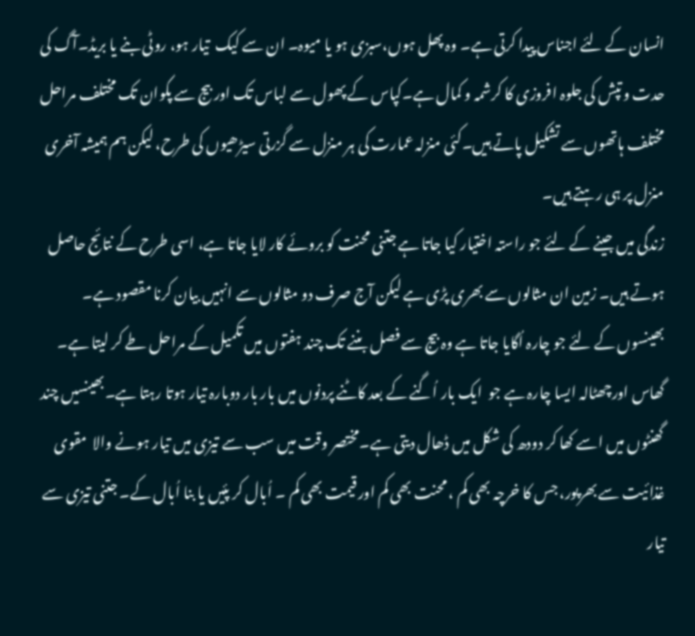انسان کے لئے اجناس پیدا کرتی ہے۔ وہ پھل ہوں،سبزی ہو یا میوہ۔ ان سے کیک  تیار ہو، روٹی بنے یا بریڈ۔آگ کی حدت و تپش کی جلوہ افروزی کا کرشمہ و کمال ہے۔کپاس کے پھول سے لباس تک اور بیج سے پکوان تک مختلف مراحل مختلف ہاتھوں سے تشکیل پاتے ہیں۔کئی منزلہ عمارت کی ہر منزل سے گزرتی سیڑھیوں کی طرح، لیکن ہم ہمیشہ آخری منزل پر ہی رہتے ہیں۔
زندگی میں جینے کے لئے جو راستہ اختیار کیا جاتا ہے جتنی محنت کو بروئے کار لایا جاتا ہے، اسی طرح کے نتائج حاصل ہوتے ہیں۔ زمین ان مثالوں سے بھری پڑی ہے لیکن آج صرف دو مثالوں سے انہیں بیان کرنا مقصود ہے۔
بھینسوں کے لئے جو چارہ اُگایا جاتا ہے وہ بیج سے فصل بننے تک چند ہفتوں میں تکمیل کے مراحل طے کر لیتا ہے۔  گھاس اورچھٹالہ ایسا چارہ ہے جو  ایک بار اُگنے کے بعد کاٹنے پردنوں میں بار بار دوبارہ تیار ہوتا رہتا ہے۔بھینسیں چند گھنٹوں میں اسے کھا کر دودھ کی شکل میں ڈھال دیتی ہے۔مختصر وقت میں سب سے تیزی میں تیار ہونے والا  مقوی غذائیت سے بھرپور، جس کا خرچہ بھی کم ، محنت بھی کم اور قیمت بھی کم ۔ اُبال کر پئیں یا بنا اُبال کے۔ جتنی تیزی سے تیار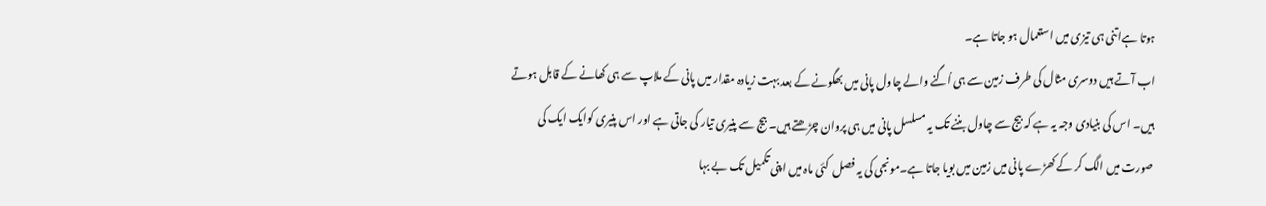ہوتا ہےاتنی ہی تیزی میں استعمال ہو جاتا ہے۔
اب آتے ہیں دوسری مثال کی طرف زمین سے ہی اُگنے والے چاول پانی میں بھگونے کے بعد بہت زیادہ مقدار میں پانی کے ملاپ سے ہی کھانے کے قابل ہوتے ہیں۔ اس کی بنیادی وجہ یہ ہے کہ بیج سے چاول بننے تک یہ مسلسل پانی میں ہی پروان چڑھتے ہیں۔ بیج سے پنیری تیار کی جاتی ہے اور اس پنیری کوایک ایک کی صورت میں الگ کر کے کھڑے پانی میں زمین میں بویا جاتا ہے۔مونجی کی یہ فصل  کئی ماہ میں اپنی تکمیل تک بے بہا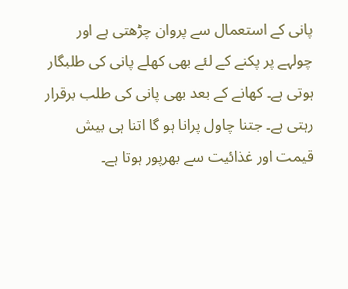پانی کے استعمال سے پروان چڑھتی ہے اور چولہے پر پکنے کے لئے بھی کھلے پانی کی طلبگار ہوتی ہے۔ کھانے کے بعد بھی پانی کی طلب برقرار رہتی ہے۔ جتنا چاول پرانا ہو گا اتنا ہی بیش قیمت اور غذائیت سے بھرپور ہوتا ہے۔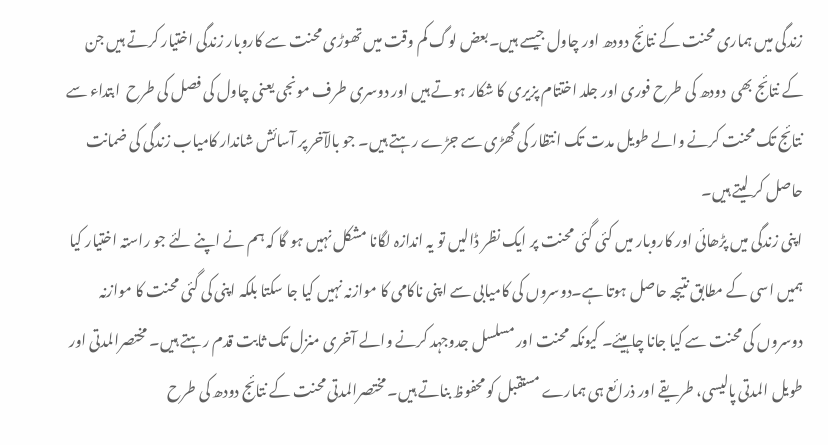زندگی میں ہماری محنت کے نتائج دودھ اور چاول جیسے ہیں۔بعض لوگ کم وقت میں تھوڑی محنت سے کاروبار زندگی اختیار کرتے ہیں جن کے نتائج بھی  دودھ کی طرح فوری اور جلد اختتام پزیری کا شکار ہوتے ہیں اور دوسری طرف مونجی یعنی چاول کی فصل کی طرح  ابتداء سے  نتائج تک محنت کرنے والے طویل مدت تک انتظار کی گھڑی سے جڑے رہتے ہیں۔ جو بالآخر پر آسائش شاندار کامیاب زندگی کی ضمانت حاصل کر لیتے ہیں۔
اپنی زندگی میں پڑھائی اور کاروبار میں کئی گئی محنت پر ایک نظر ڈالیں تو یہ اندازہ لگانا مشکل نہیں ہو گا کہ ہم نے اپنے لئے جو راستہ اختیار کیا ہمیں اسی کے مطابق نتیجہ حاصل ہوتا ہے۔دوسروں کی کامیابی سے اپنی ناکامی کا موازنہ نہیں کیا جا سکتا بلکہ اپنی کی گئی محنت کا موازنہ دوسروں کی محنت سے کیا جانا چاہیئے۔ کیونکہ محنت اور مسلسل جدوجہد کرنے والے آخری منزل تک ثابت قدم رہتے ہیں۔ مختصرالمدتی اور طویل المدتی پالیسی، طریقے اور ذرائع ہی ہمارے مستقبل کو محفوظ بناتے ہیں۔ مختصرالمدتی محنت کے نتائج دودھ کی طرح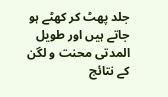جلد پھٹ کر کھٹے ہو جاتے ہیں اور طویل المدتی محنت و لگن کے نتائج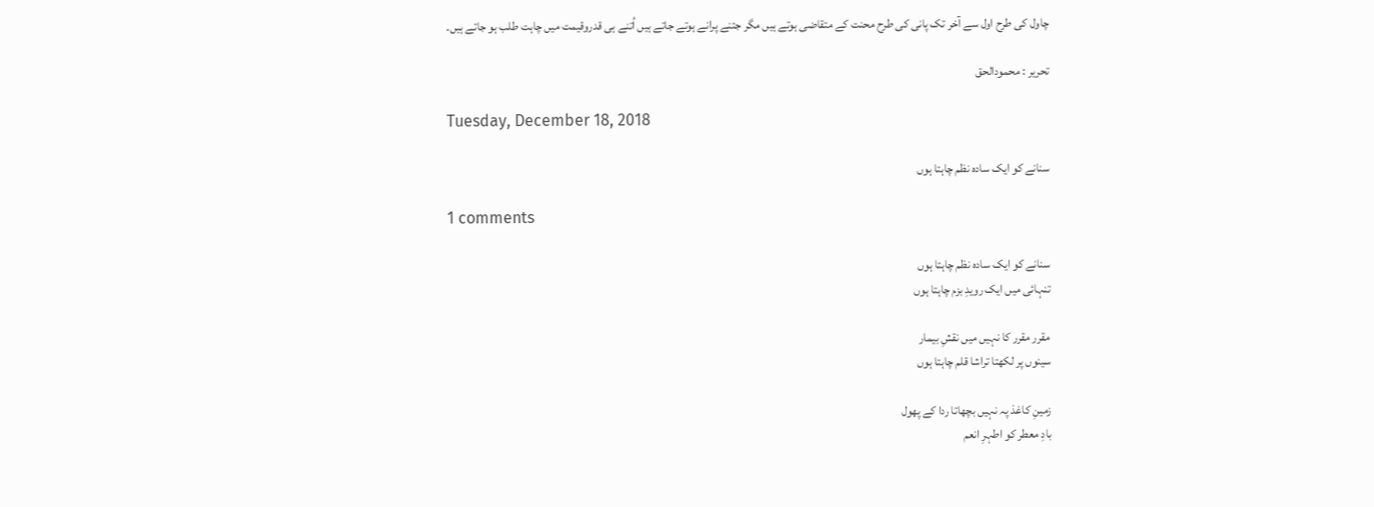چاول کی طرح اول سے آخر تک پانی کی طرح محنت کے متقاضی ہوتے ہیں مگر جتنے پرانے ہوتے جاتے ہیں اُتنے ہی قدروقیمت میں چاہت طلب ہو جاتے ہیں۔

تحریر : محمودالحق

Tuesday, December 18, 2018

سنانے کو ایک سادہ نظم چاہتا ہوں

1 comments

سنانے کو ایک سادہ نظم چاہتا ہوں
تنہائی میں ایک رویدِ بزم چاہتا ہوں

مقرر مقرر کا نہیں میں نقشِ بیمار
سینوں پر لکھتا تراشا قلم چاہتا ہوں

زمینِ کاغذ پہ نہیں بچھاتا ردا کے پھول
بادِ معطر کو اطہرِ انعم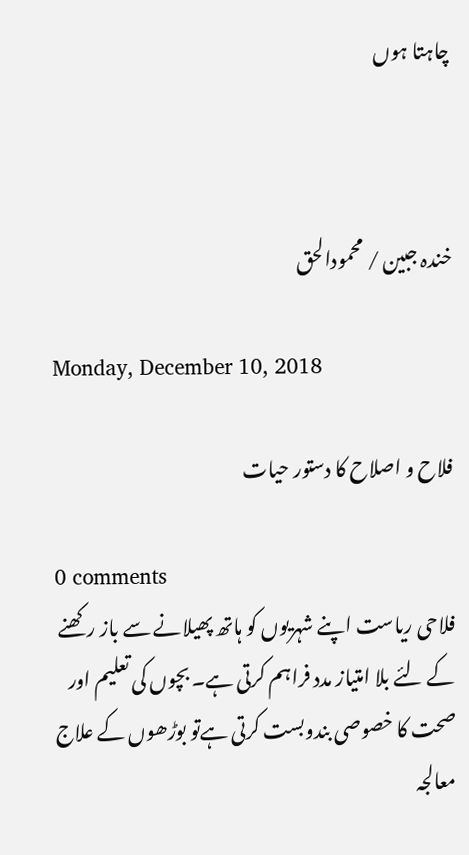چاہتا ہوں



خندہ جبین / محمودالحق

Monday, December 10, 2018

فلاح و اصلاح کا دستور حیات

0 comments
فلاحی ریاست اپنے شہریوں کو ہاتھ پھیلانے سے باز رکھنے کے لئے بلا امتیاز مدد فراہم کرتی ہے۔ بچوں کی تعلیم اور صحت کا خصوصی بندوبست کرتی ہےتو بوڑھوں کے علاج معالجہ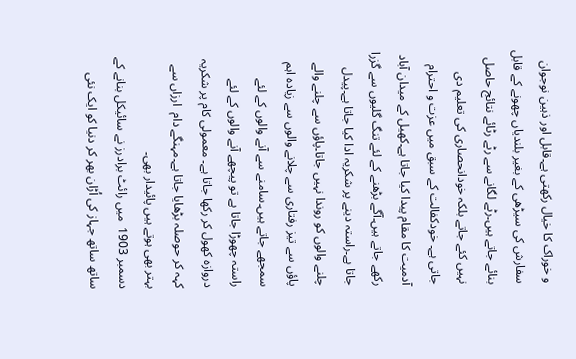و خوراک کا خیال رکھتی ہے۔قابل اور ذہین نوجوان سفارش کی سیڑھی کے بغیر بلندیاں چھونے کے قابل بنائے جاتے ہیں۔رٹے لگانے سے رٹے رٹائے نتائج حاصل نہیں کئے جاتے بلکہ خودانحصاری کی تعلیم دی جاتی ہے۔ خودکفالت کے سبق میں عزت و احترام آدمیت کا مقام پیدا کیا جاتا ہے۔کھیل کے میدان آباد رکھے جاتے ہیں۔آگے بڑھنے کے لئے تنگ گلیوں سے گزرا جاتا ہے۔راستہ دینے پر شکریہ ادا کیا جاتا ہے۔پیدل چلنے والوں کو روندا نہیں جاتا۔پاؤں سے چلنے والے پاؤں سے تیز رفتاری سے چلانے والوں سے زیادہ اہم سمجھے جاتے ہیں۔سامنے سے آنے والوں کے لئے راستہ چھوڑا جاتا ہے تو پیچھے آنے والوں کے لئے دروازہ کھول کر رکھا جاتا ہے۔ معمولی کام پر شکریہ کہہ کر حوصلہ بڑھایا جاتا ہے۔مہنگے دام  ارزاں سے بہتر بھی ہوتے ہیں پائیدار بھی۔
دسمبر 1903  میں رائٹ برادرز نے سائیکل بنانے کے ساتھ ساتھ جہاز کی اُڑان بھر کر دنیا کو ایک نئی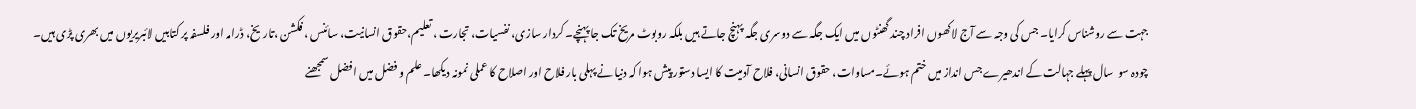جہت سے روشناس کرایا۔ جس کی وجہ سے آج لاکھوں افراد چند گھنٹوں میں ایک جگہ سے دوسری جگہ پہنچ جاتے ہیں بلکہ روبوٹ مریخ تک جا پہنچے۔ کردار سازی، نفسیات، تجارت ، تعلیم،حقوق انسانیت، سائنس ، فکشن ،تاریخ، ڈرامہ اور فلسفہ پر کتابیں لائبریریوں میں بھری پڑی ہیں۔
چودہ سو  سال پہلے جہالت کے اندھیرے جس انداز میں ختم ہوئے۔مساوات، حقوق انسانی، فلاح آدمیت کا ایسا دستور پیش ہوا کہ دنیا نے پہلی بار فلاح اور اصلاح کا عملی نمونہ دیکھا۔ علم و فضل میں افضل سمجھنے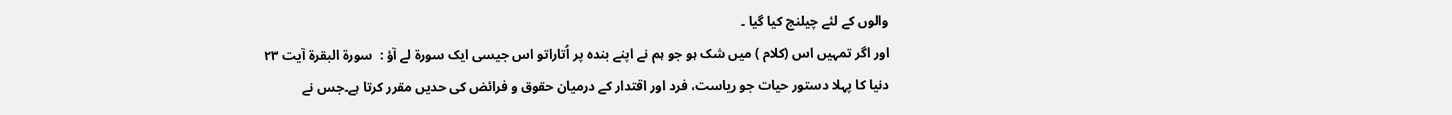والوں کے لئے چیلنج کیا گیا ۔
اور اگر تمہیں اس (کلام ) میں شک ہو جو ہم نے اپنے بندہ پر اُتاراتو اس جیسی ایک سورۃ لے آؤ :  سورۃ البقرۃ آیت ۲۳
دنیا کا پہلا دستور حیات جو ریاست، فرد اور اقتدار کے درمیان حقوق و فرائض کی حدیں مقرر کرتا ہے۔جس نے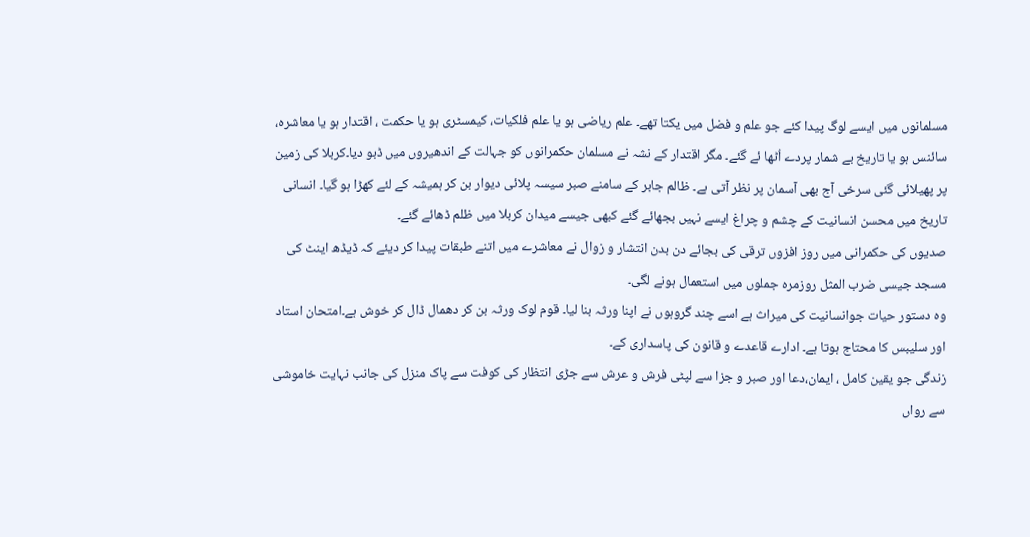مسلمانوں میں ایسے لوگ پیدا کئے جو علم و فضل میں یکتا تھے۔ علم ریاضی ہو یا علم فلکیات، کیمسٹری ہو یا حکمت ، اقتدار ہو یا معاشرہ، سائنس ہو یا تاریخ بے شمار پردے اُٹھا ئے گئے۔ مگر اقتدار کے نشہ نے مسلمان حکمرانوں کو جہالت کے اندھیروں میں ڈبو دیا۔کربلا کی زمین پر پھیلائی گئی سرخی آج بھی آسمان پر نظر آتی ہے۔ ظالم جابر کے سامنے صبر سیسہ پلائی دیوار بن کر ہمیشہ کے لئے کھڑا ہو گیا۔ انسانی تاریخ میں محسن انسانیت کے چشم و چراغ ایسے نہیں بجھائے گئے کبھی جیسے میدان کربلا میں ظلم ڈھائے گئے۔
صدیوں کی حکمرانی میں روز افزوں ترقی کی بجائے دن بدن انتشار و زوال نے معاشرے میں اتنے طبقات پیدا کر دیئے کہ ڈیڈھ اینٹ کی مسجد جیسی ضرب المثل روزمرہ جملوں میں استعمال ہونے لگی۔
وہ دستور حیات جوانسانیت کی میراث ہے اسے چند گروہوں نے اپنا ورثہ بنا لیا۔ قوم لوک ورثہ بن کر دھمال ڈال کر خوش ہے۔امتحان استاد اور سلیبس کا محتاج ہوتا ہے۔ ادارے قاعدے و قانون کی پاسداری کے۔
زندگی جو یقین کامل ، ایمان،دعا اور صبر و جزا سے لپٹی فرش و عرش سے جڑی انتظار کی کوفت سے پاک منزل کی جانب نہایت خاموشی سے رواں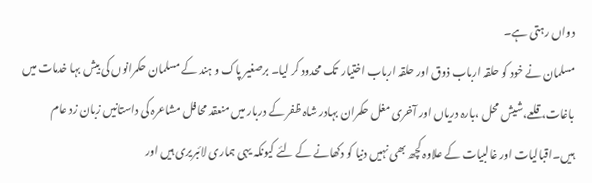دواں رہتی ہے۔
مسلمان نے خود کو حلقہ ارباب ذوق اور حلقہ ارباب اختیار  تک محدود کر لیا۔ برصغیر پاک و ہند کے مسلمان حکمرانوں کی بیش بہا خدمات میں باغات، قلعے،شیش محل ،بارہ دریاں اور آخری مغل حکمران بہادر شاہ ظفر کے دربار میں منعقد محافل مشاعرہ کی داستانیں زبان زد عام ہیں۔اقبالیات اور غالبیات کے علاوہ کچھ بھی نہیں دنیا کو دکھانے کے لئے کیونکہ یہی ہماری لائبریری ہیں اور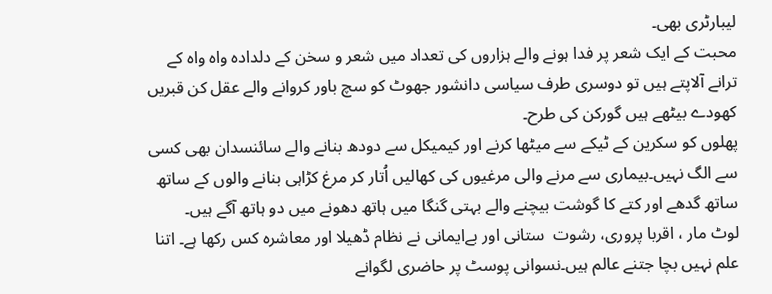لیبارٹری بھی۔
محبت کے ایک شعر پر فدا ہونے والے ہزاروں کی تعداد میں شعر و سخن کے دلدادہ واہ واہ کے ترانے آلاپتے ہیں تو دوسری طرف سیاسی دانشور جھوٹ کو سچ باور کروانے والے عقل کن قبریں کھودے بیٹھے ہیں گورکن کی طرح۔
پھلوں کو سکرین کے ٹیکے سے میٹھا کرنے اور کیمیکل سے دودھ بنانے والے سائنسدان بھی کسی سے الگ نہیں۔بیماری سے مرنے والی مرغیوں کی کھالیں اُتار کر مرغ کڑاہی بنانے والوں کے ساتھ ساتھ گدھے اور کتے کا گوشت بیچنے والے بہتی گنگا میں ہاتھ دھونے میں دو ہاتھ آگے ہیں۔
لوٹ مار ، اقربا پروری، رشوت  ستانی اور بےایمانی نے نظام ڈھیلا اور معاشرہ کس رکھا ہے۔ اتنا علم نہیں بچا جتنے عالم ہیں۔نسوانی پوسٹ پر حاضری لگوانے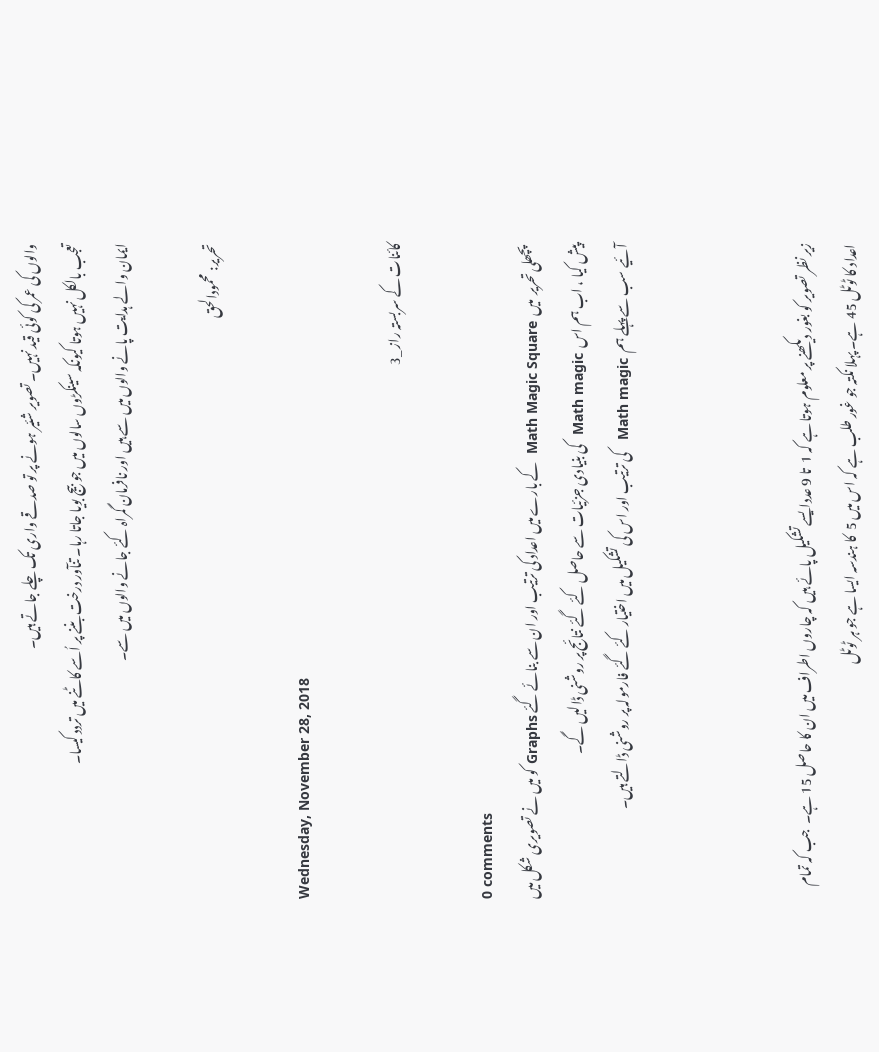والوں کی عمر کی کوئی قید نہیں۔ تصویر شئیر ہونے پر تو صدقے واری تک چلے جاتے ہیں۔
تعجب بالکل نہیں ہوتا کیونکہ سینکڑوں سالوں میں جو بیج بویا جاتا رہا۔ تنآور درخت بننے پر اُسے کاٹنے میں تردد کیسا۔
ایمان والے ہدایت پانے والوں میں سے ہیں اور نافرمان گمراہ کئے جانے والوں میں سے۔

تحریر: محمودالحق

Wednesday, November 28, 2018

کائنات کے سربستہ راز _3

0 comments
 پچھلی تحریر  میں  Math Magic Square  کے بارے میں اعداد کی ترتیب اور ان سے بنائے گئے Graphs کو میں نے تصویری شکل میں پیش کیا ، اب ہم اس  Math magic  کی بنیادی جزئیات سے حاصل کئے گئے نتائج پر روشنی ڈالیں گے۔
آئیے سب سے پہلے ہم  Math magic   کی ترتیب اور اس کی تشکیل میں اختیار کئے گئے فارمولہ پر روشنی ڈالتے ہیں۔



زیر نظر تصویر کو بغور دیکھنے پر معلوم ہوتا ہے کہ 1  تا 9 عددایسے تشکیل پائے ہیں کہ چاروں اطراف میں ان کا حاصل 15 ہے۔  جب کہ تمام اعداد کا ٹوٹل 45 ہے۔ پہلا نکتہ جو غور طلب ہے کہ اس میں 5  کا ہندسہ ایسا ہے جو ہر ٹوٹل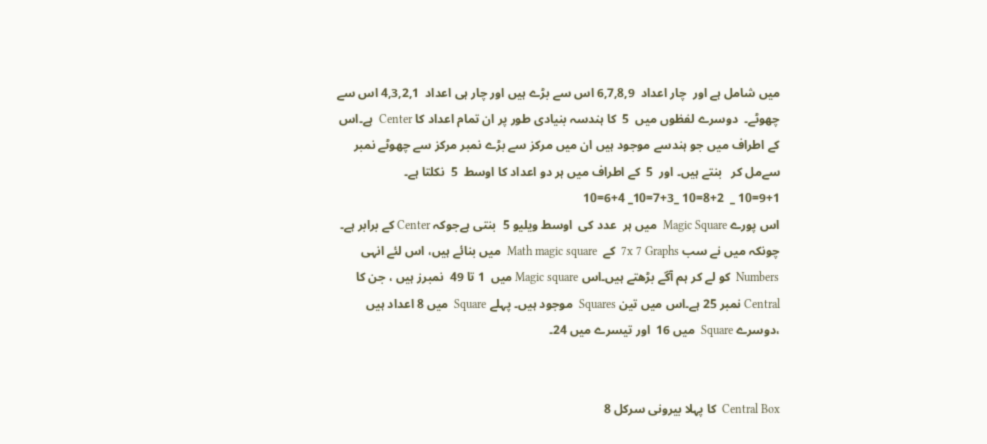میں شامل ہے اور  چار اعداد  6,7,8,9 اس سے بڑے ہیں اور چار ہی اعداد  4,3,2,1 اس سے چھوٹے۔  دوسرے لفظوں میں  5  کا ہندسہ بنیادی طور پر ان تمام اعداد کا Center  ہے۔اس کے اطراف میں جو ہندسے موجود ہیں ان میں مرکز سے بڑے نمبر مرکز سے چھوٹے نمبر سےمل کر   بنتے ہیں۔ اور  5  کے اطراف میں ہر دو اعداد کا اوسط  5  نکلتا ہے۔
9+1=10 _  8+2=10 _7+3=10_ 6+4=10
اس پورے Magic Square  میں ہر  عدد کی  اوسط ویلیو 5  بنتی ہےجوکہ Center کے برابر ہے۔
چونکہ میں نے سب 7x 7 Graphs  کے  Math magic square  میں بنائے ہیں، اس لئے انہی Numbers  کو لے کر ہم آگے بڑھتے ہیں۔اس Magic square میں  1 تا 49  نمبرز ہیں ، جن کا Central نمبر 25 ہے۔اس میں تین Squares  موجود ہیں۔ پہلے Square  میں 8 اعداد ہیں ،دوسرے Square  میں 16  اور تیسرے میں 24۔


Central Box  کا پہلا بیرونی سرکل 8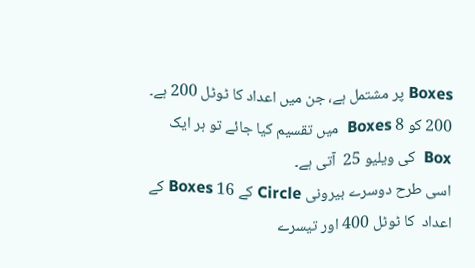Boxes پر مشتمل ہے، جن میں اعداد کا ٹوٹل 200 ہے۔ 200 کو 8 Boxes  میں تقسیم کیا جائے تو ہر ایک Box  کی ویلیو 25  آتی ہے۔
اسی طرح دوسرے بیرونی Circle کے 16 Boxes کے اعداد  کا ٹوٹل 400 اور تیسرے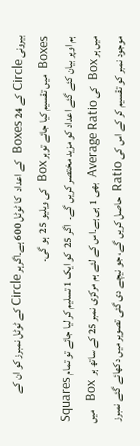بیرونی Circle کے 24 Boxes  کے اعداد  کا ٹوٹل 600 ہے۔اگرہر Circle کے ٹوٹل نمبرز کو ان کے Boxes  میں تقسیم کیا جائے توہر Box  کی ویلیو 25  ہو گی۔
ہم اوپر بیان کئے گئے اعداد کو مزید مختصر کریں گے۔  اگر 25  کو ایک 1 تسلیم کر لیا جائے تو تمام Squares  میں ہر Box  کی Average Ratio  بھی 1 ہی ہے۔اس کے لئے ہم مرکزی نمبر 25 کے ساتھ ہر  Box   میں موجود نمبر کو تقسیم کر کے اس کی Ratio  حاصل کریں گے، جو نیچے دی گئی تصویر میں دکھائے گئے نمبرز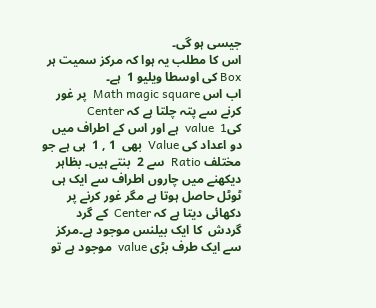جیسی ہو گی۔
اس کا مطلب یہ ہوا کہ مرکز سمیت ہر Box کی اوسطا ویلیو 1  ہے۔
اب اس Math magic square  پر غور کرنے سے پتہ چلتا ہے کہ Center  کیvalue  1  ہے اور اس کے اطراف میں دو اعداد کی Value  بھی  1 , 1  ہی ہے جو مختلف Ratio  سے 2  بنتے ہیں۔ بظاہر دیکھنے میں چاروں اطراف سے ایک ہی ٹوٹل حاصل ہوتا ہے مگر غور کرنے پر دکھائی دیتا ہے کہ Center  کے گرد  گردش  کا ایک بیلنس موجود ہے۔مرکز سے ایک طرف بڑی value  موجود ہے تو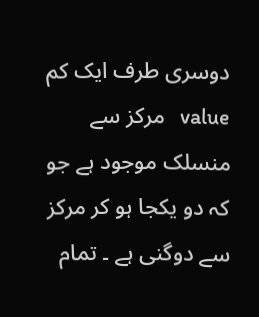دوسری طرف ایک کم value   مرکز سے منسلک موجود ہے جو کہ دو یکجا ہو کر مرکز سے دوگنی ہے ۔ تمام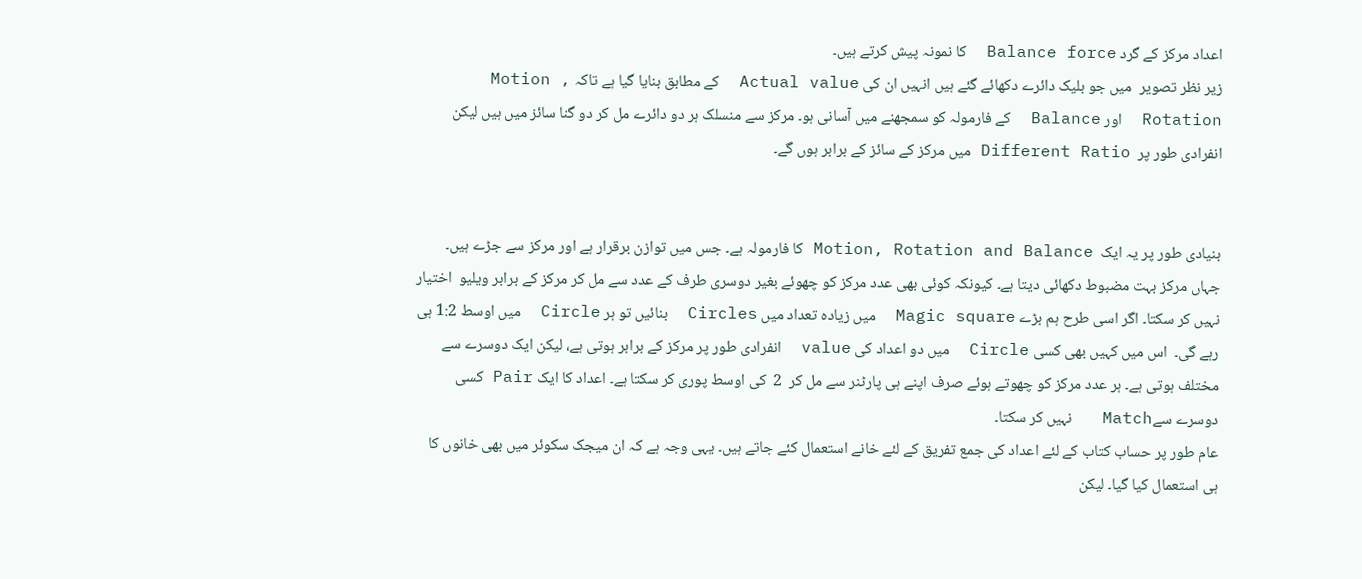اعداد مرکز کے گرد Balance force  کا نمونہ پیش کرتے ہیں۔
زیر نظر تصویر  میں جو بلیک دائرے دکھائے گئے ہیں انہیں ان کی Actual value  کے مطابق بنایا گیا ہے تاکہ Motion , Rotation  اور Balance  کے فارمولہ کو سمجھنے میں آسانی ہو۔ مرکز سے منسلک ہر دو دائرے مل کر دو گنا سائز میں ہیں لیکن انفرادی طور پر  Different Ratio میں مرکز کے سائز کے برابر ہوں گے۔


بنیادی طور پر یہ ایک  Motion, Rotation and Balance کا فارمولہ ہے۔ جس میں توازن برقرار ہے اور مرکز سے جڑے ہیں۔ جہاں مرکز بہت مضبوط دکھائی دیتا ہے۔ کیونکہ کوئی بھی عدد مرکز کو چھوئے بغیر دوسری طرف کے عدد سے مل کر مرکز کے برابر ویلیو  اختیار نہیں کر سکتا۔ اگر اسی طرح ہم بڑے Magic square  میں زیادہ تعداد میں Circles  بنائیں تو ہر Circle  میں اوسط 1:2 ہی رہے گی۔  اس میں کہیں بھی کسی Circle  میں دو اعداد کی value  انفرادی طور پر مرکز کے برابر ہوتی ہے، لیکن ایک دوسرے سے مختلف ہوتی ہے۔ ہر عدد مرکز کو چھوتے ہوئے صرف اپنے ہی پارٹنر سے مل کر  2  کی اوسط پوری کر سکتا ہے۔ اعداد کا ایک Pair کسی دوسرے سےMatch   نہیں کر سکتا۔
عام طور پر حساب کتاب کے لئے اعداد کی جمع تفریق کے لئے خانے استعمال کئے جاتے ہیں۔ یہی وجہ ہے کہ ان میجک سکوئر میں بھی خانوں کا ہی استعمال کیا گیا۔ لیکن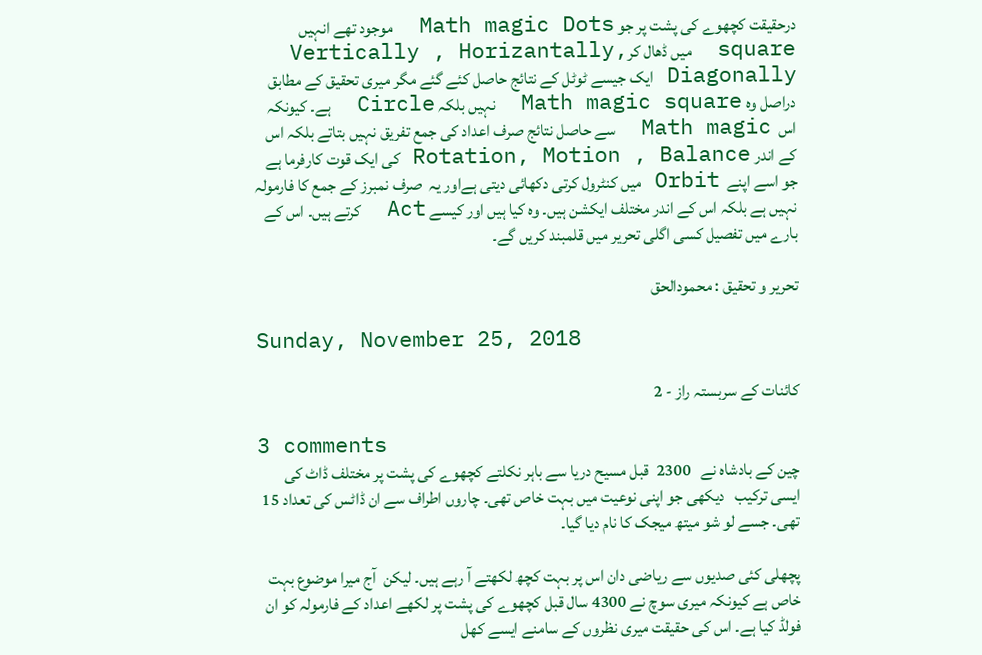درحقیقت کچھوے کی پشت پر جو Math magic Dots  موجود تھے انہیں square  میں ڈھال کرVertically , Horizantally, Diagonally ایک جیسے ٹوٹل کے نتائج حاصل کئے گئے مگر میری تحقیق کے مطابق دراصل وہ Math magic square  نہیں بلکہ Circle  ہے۔ کیونکہ اس  Math magic  سے حاصل نتائج صرف اعداد کی جمع تفریق نہیں بتاتے بلکہ اس کے اندر Rotation, Motion , Balance کی ایک قوت کارفرما ہے جو اسے اپنے  Orbit میں کنٹرول کرتی دکھائی دیتی ہےاور یہ  صرف نمبرز کے جمع کا فارمولہ نہیں ہے بلکہ اس کے اندر مختلف ایکشن ہیں۔ وہ کیا ہیں اور کیسے Act  کرتے ہیں۔ اس کے بارے میں تفصیل کسی اگلی تحریر میں قلمبند کریں گے۔

تحریر و تحقیق : محمودالحق

Sunday, November 25, 2018

کائنات کے سربستہ راز - 2

3 comments
چین کے بادشاہ نے   2300  قبل مسیح دریا سے باہر نکلتے کچھوے کی پشت پر مختلف ڈاٹ کی ایسی ترکیب   دیکھی جو اپنی نوعیت میں بہت خاص تھی۔ چاروں اطراف سے ان ڈاٹس کی تعداد 15 تھی۔ جسے لو شو میتھ میجک کا نام دیا گیا۔

پچھلی کئی صدیوں سے ریاضی دان اس پر بہت کچھ لکھتے آ رہے ہیں۔ لیکن  آج میرا موضوع بہت خاص ہے کیونکہ میری سوچ نے 4300 سال قبل کچھوے کی پشت پر لکھے اعداد کے فارمولہ کو ان فولڈ کیا ہے۔ اس کی حقیقت میری نظروں کے سامنے ایسے کھل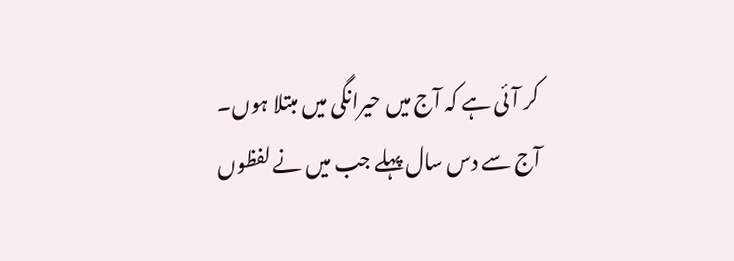کر آئی ہے کہ آج میں حیرانگی میں مبتلا ہوں۔
آج سے دس سال پہلے جب میں نے لفظوں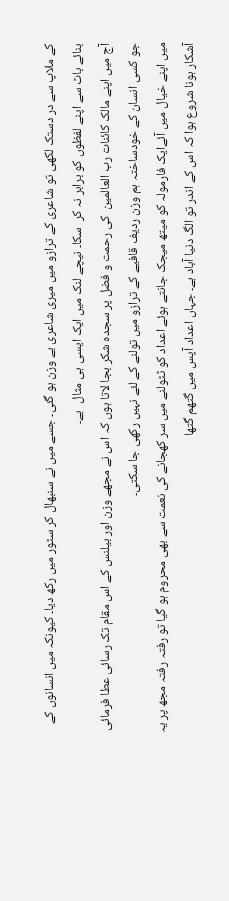کے ملاپ سے در دستک لکھی تو شاعری کے ترازو میں میری شاعری بے وزن ہو گئی۔ جسے میں نے سنبھال کر سٹور میں رکھ دیا۔ کیونکہ میں انسانوں کے بنائے باٹ سے اپنے لفظوں کو برابر نہ کر  سکا۔ نیچے لنک میں ایک ایسی ہی مثال  ہے۔
آج میں اپنے مالک کائنات رب العالمین  کی رحمت و فضل پر سجدہ شکر بجا لاتا ہوں کہ اس نے مجھے وزن اور بیلنس کے اس مقام تک رسائی عطا فرمائی جو کسی انسان کے خودساختہ ہم وزن ردیف قافیے کے ترازو میں تولنے کے لئے نہیں رکھی جا سکتی۔
میں اپنے خیال میں آئےایک فارمولہ کو میتھ میجک جانتے ہوئے اعداد کو ٹٹولنے میں سر کھجانے کی نعمت سے بھی محروم ہو گیا تو رفتہ رفتہ مجھ پر یہ آشکار ہونا شروع ہوا کہ اس کے اندر تو الگ دنیا آباد ہے۔ جہاں اعداد آپس میں گتھم گتھا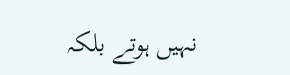نہیں ہوتے بلکہ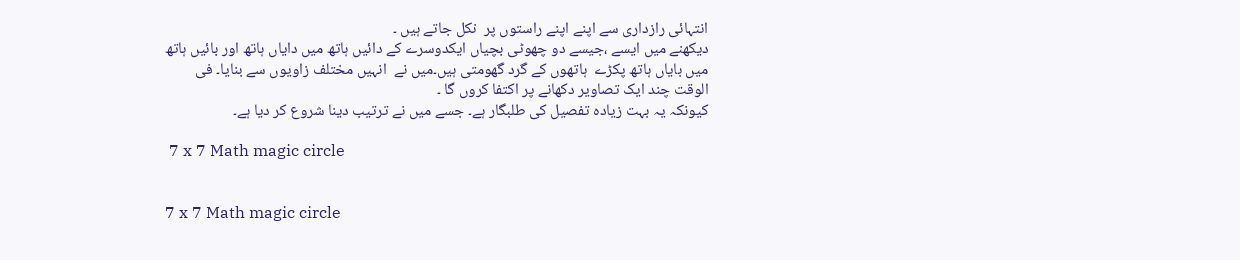انتہائی رازداری سے اپنے اپنے راستوں پر  نکل جاتے ہیں ۔
دیکھنے میں ایسے ،جیسے دو چھوٹی بچیاں ایکدوسرے کے دائیں ہاتھ میں دایاں ہاتھ اور بائیں ہاتھ میں بایاں ہاتھ پکڑے  ہاتھوں کے گرد گھومتی ہیں۔میں نے  انہیں مختلف زاویوں سے بنایا۔ فی الوقت چند ایک تصاویر دکھانے پر اکتفا کروں گا ۔
کیونکہ یہ بہت زیادہ تفصیل کی طلبگار ہے۔ جسے میں نے ترتیب دینا شروع کر دیا ہے۔

 7 x 7 Math magic circle


7 x 7 Math magic circle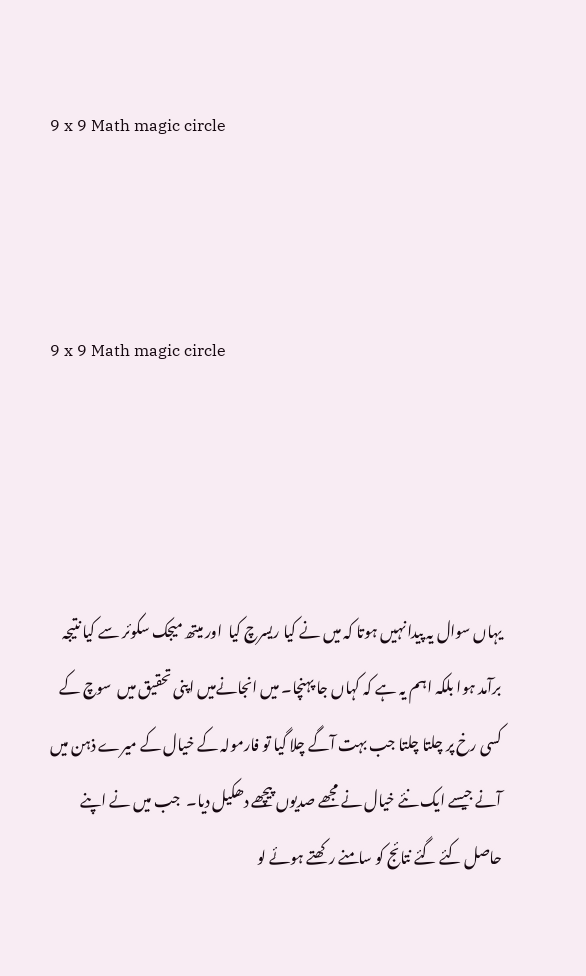9 x 9 Math magic circle



9 x 9 Math magic circle




یہاں سوال یہ پیدا نہیں ہوتا کہ میں نے کیا ریسرچ کیا  اور میتھ میجک سکوئر سے کیا نتیجہ برآمد ہوا بلکہ اہم یہ ہے کہ کہاں جا پہنچا۔ میں انجانےمیں اپنی تحقیق میں  سوچ کے کسی رخ پر چلتا چلتا جب بہت آگے چلا گیا تو فارمولہ کے خیال کے میرے ذہن میں آنے جیسے ایک نئے خیال نے مجھے صدیوں پیچھے دھکیل دیا۔  جب میں نے اپنے حاصل کئے گئے نتائج کو سامنے رکھتے ہوئے لو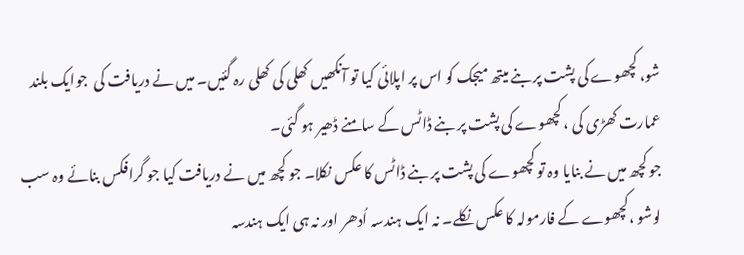شو، کچھوے کی پشت پر بنے میتھ میجک کو اس پر اپلائی کیا تو آنکھیں کھلی کی کھلی رہ گئیں۔ میں نے دریافت کی  جوایک بلند عمارت کھڑی کی ، کچھوے کی پشت پر بنے ڈاٹس کے سامنے ڈھیر ہو گئی۔
جو کچھ میں نے بنایا وہ تو کچھوے کی پشت پر بنے ڈاٹس کا عکس نکلا۔ جو کچھ میں نے دریافت کیا جو گرافکس بنائے وہ سب لوشو ،کچھوے کے فارمولہ کا عکس نکلے۔ نہ ایک ہندسہ اُدھر اور نہ ہی ایک ہندسہ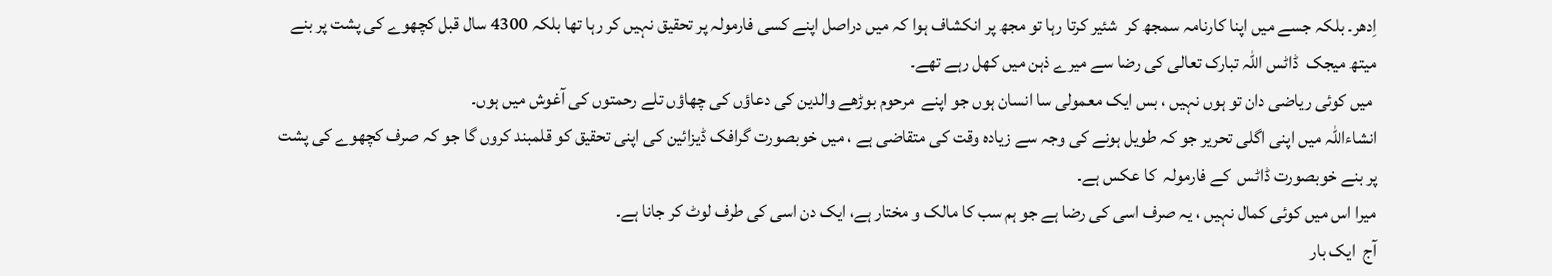اِدھر۔ بلکہ جسے میں اپنا کارنامہ سمجھ کر  شئیر کرتا رہا تو مجھ پر انکشاف ہوا کہ میں دراصل اپنے کسی فارمولہ پر تحقیق نہیں کر رہا تھا بلکہ 4300 سال قبل کچھوے کی پشت پر بنے  میتھ میجک  ڈاٹس اللہ تبارک تعالی کی رضا سے میرے ذہن میں کھل رہے تھے۔
 میں کوئی ریاضی دان تو ہوں نہیں ، بس ایک معمولی سا انسان ہوں جو اپنے  مرحوم بوڑھے والدین کی دعاؤں کی چھاؤں تلے رحمتوں کی آغوش میں ہوں۔
انشاءاللہ میں اپنی اگلی تحریر جو کہ طویل ہونے کی وجہ سے زیادہ وقت کی متقاضی ہے ، میں خوبصورت گرافک ڈیزائین کی اپنی تحقیق کو قلمبند کروں گا جو کہ صرف کچھوے کی پشت پر بنے خوبصورت ڈاٹس  کے فارمولہ  کا عکس ہے۔
میرا اس میں کوئی کمال نہیں ، یہ صرف اسی کی رضا ہے جو ہم سب کا مالک و مختار ہے، ایک دن اسی کی طرف لوٹ کر جانا ہے۔
آج  ایک بار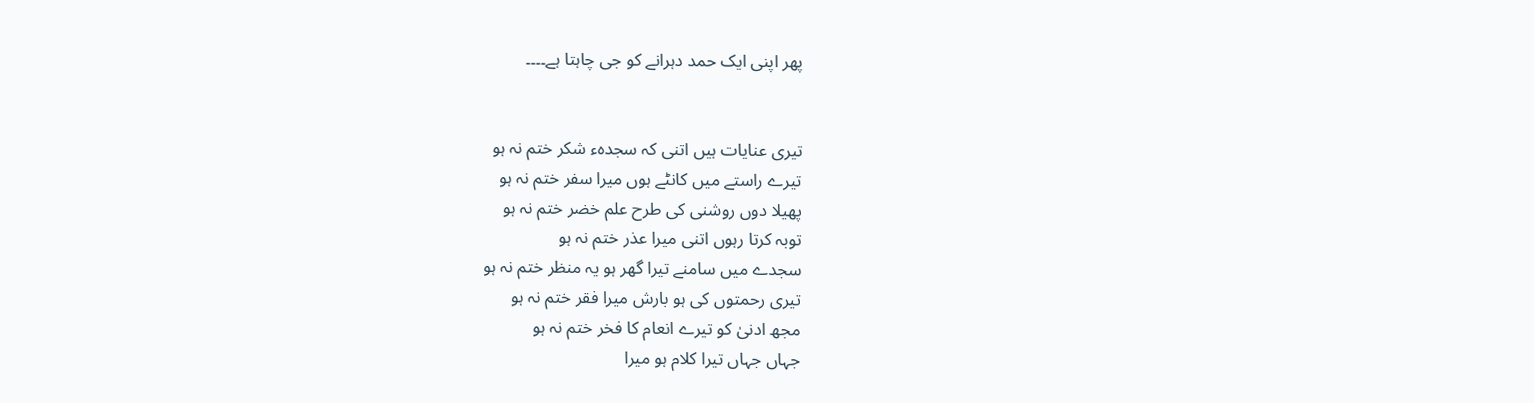پھر اپنی ایک حمد دہرانے کو جی چاہتا ہے۔۔۔۔


تیری عنایات ہیں اتنی کہ سجدہء شکر ختم نہ ہو
تیرے راستے میں کانٹے ہوں میرا سفر ختم نہ ہو
پھیلا دوں روشنی کی طرح علم خضر ختم نہ ہو
توبہ کرتا رہوں اتنی میرا عذر ختم نہ ہو
سجدے میں سامنے تیرا گھر ہو یہ منظر ختم نہ ہو
تیری رحمتوں کی ہو بارش میرا فقر ختم نہ ہو
مجھ ادنیٰ کو تیرے انعام کا فخر ختم نہ ہو
جہاں جہاں تیرا کلام ہو میرا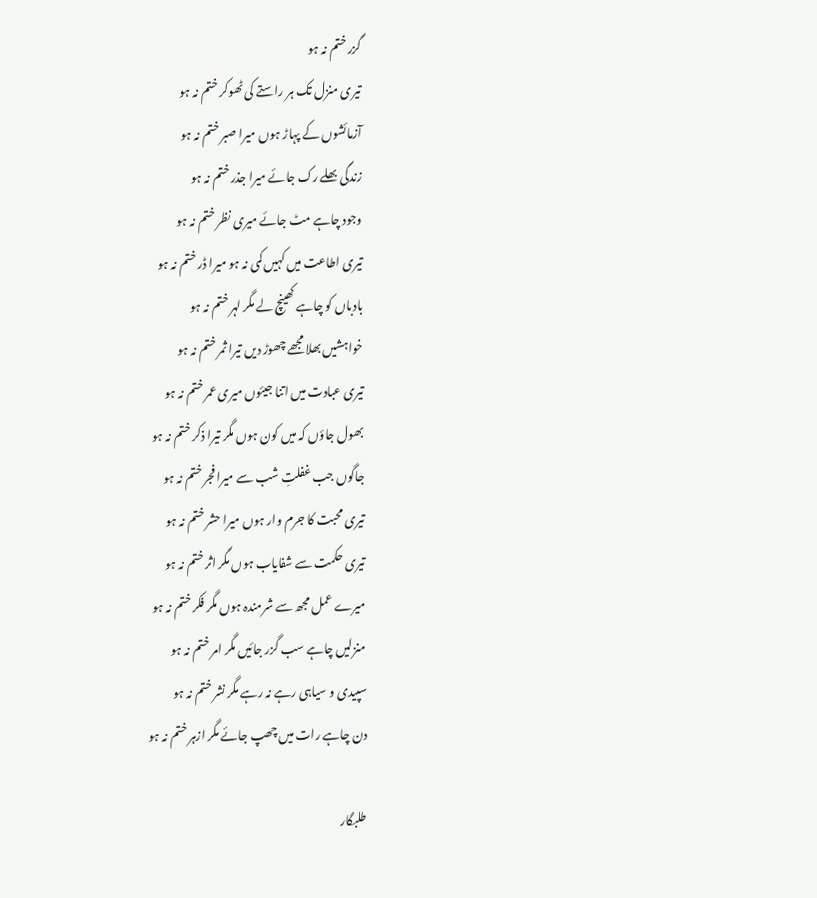گزر ختم نہ ہو
تیری منزل تک ہر راستے کی ٹھوکر ختم نہ ہو
آزمائشوں کے پہاڑ ہوں میرا صبر ختم نہ ہو
زندگی بھلے رک جائے میرا جذر ختم نہ ہو
وجود چاہے مٹ جائے میری نظر ختم نہ ہو
تیری اطاعت میں کہیں کمی نہ ہو میرا ڈر ختم نہ ہو
بادباں کو چاہے کھینچ لے مگر لہر ختم نہ ہو
خواہشیں بھلا مجھے چھوڑ دیں تیرا ثمر ختم نہ ہو
تیری عبادت میں اتنا جیئوں میری عمر ختم نہ ہو
بھول جاؤں کہ میں کون ہوں مگر تیرا ذکر ختم نہ ہو
جاگوں جب غفلتِ شب سے میرا فجر ختم نہ ہو
تیری محبت کا جرم وار ہوں میرا حشر ختم نہ ہو
تیری حکمت سے شفایاب ہوں مگر اثر ختم نہ ہو
میرے عمل مجھ سے شرمندہ ہوں مگر فکر ختم نہ ہو
منزلیں چاہے سب گزر جائیں مگر امر ختم نہ ہو
سپیدی و سیاہی رہے نہ رہے مگر نشر ختم نہ ہو
دن چاہے رات میں چھپ جائے مگر ازہر ختم نہ ہو

طلبگار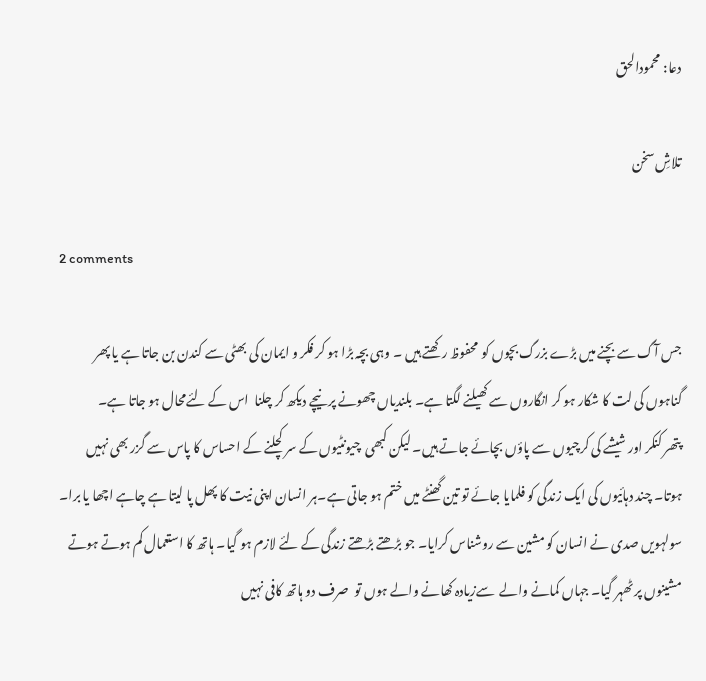دعا: محمودالحق

تلاشِ سخن

2 comments

جس آگ سے بچنے میں بڑے بزرگ بچوں کو  محفوظ رکھتے ہیں ۔ وہی بچہ بڑا ہو کر فکر و ایمان کی بھٹی سے کندن بن جاتا ہے یا پھر گناہوں کی لت کا شکار ہو کر انگاروں سے کھیلنے لگتا ہے۔ بلندیاں چھونے پر نیچے دیکھ کر چلنا  اس کے لئےمحال ہو جاتا ہے۔
پتھر کنکر اور شیشے کی کرچیوں سے پاؤں بچائے جاتے ہیں۔ لیکن کبھی  چیونٹیوں کے سر کچلنے کے احساس کا پاس سے گزر بھی نہیں ہوتا۔ چند دہائیوں کی ایک زندگی کو فلمایا جائے تو تین گھنٹے میں ختم ہو جاتی ہے۔ہر انسان اپنی نیت کا پھل پا لیتا ہے چاہے اچھا یا برا۔ سولہویں صدی نے انسان کو مشین سے روشناس کرایا۔ جو بڑھتے بڑھتے زندگی کے لئے لازم ہو گیا۔ ہاتھ کا استعمال کم ہوتے ہوتے  مشینوں پر ٹھہر گیا۔ جہاں کمانے والے  سےزیادہ کھانے والے ہوں تو  صرف دو ہاتھ کافی نہیں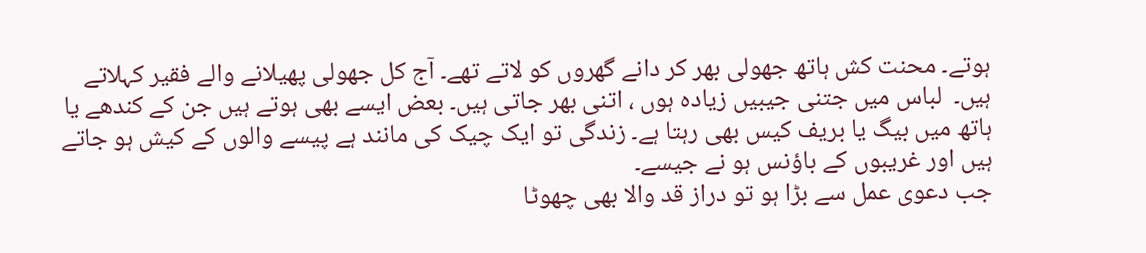ہوتے۔ محنت کش ہاتھ جھولی بھر کر دانے گھروں کو لاتے تھے۔ آج کل جھولی پھیلانے والے فقیر کہلاتے ہیں۔  لباس میں جتنی جیبیں زیادہ ہوں ، اتنی بھر جاتی ہیں۔ بعض ایسے بھی ہوتے ہیں جن کے کندھے یا ہاتھ میں بیگ یا بریف کیس بھی رہتا ہے۔ زندگی تو ایک چیک کی مانند ہے پیسے والوں کے کیش ہو جاتے ہیں اور غریبوں کے باؤنس ہو نے جیسے۔
جب دعوی عمل سے بڑا ہو تو دراز قد والا بھی چھوٹا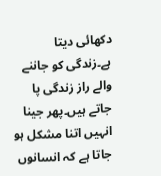دکھائی دیتا ہے۔زندگی کو جاننے والے راز زندگی پا جاتے ہیں۔پھر جینا انہیں اتنا مشکل ہو جاتا ہے کہ انسانوں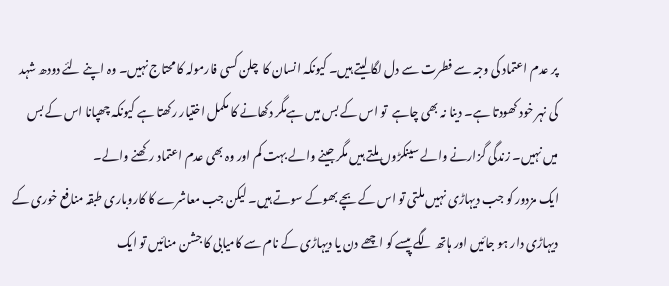پر عدم اعتماد کی وجہ سے فطرت سے دل لگا لیتے ہیں۔ کیونکہ انسان کا  چلن کسی فارمولہ کا محتاج نہیں۔ وہ اپنے لئے دودھ شہد کی نہر خود کھودتا ہے۔ دینا نہ بھی چاہے  تو اس کے بس میں ہےمگر دکھانے کا مکمل اختیار رکھتا ہے کیونکہ چھپانا اس کے بس میں نہیں۔ زندگی گزارنے والے سینکڑوں ملتے ہیں مگر جینے والے بہت کم اور وہ بھی عدم اعتماد رکھنے والے۔
ایک مزدور کو جب دیہاڑی نہیں ملتی تو اس کے بچے بھوکے سوتے ہیں۔ لیکن جب معاشرے کا کاروباری طبقہ منافع خوری کے دیہاڑی دار ہو جائیں اور ہاتھ لگے پیسے کو اچھے دن یا دیہاڑی کے نام سے کامیابی کا جشن منائیں تو ایک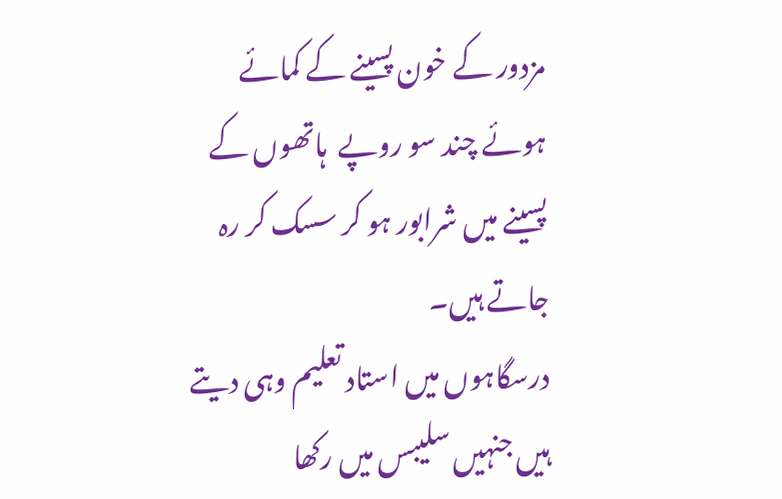مزدور کے خون پسینے کے کمائے ہوئے چند سو روپے  ہاتھوں کے پسینے میں شرابور ہو کر سسک کر رہ جاتے ہیں۔
درسگاہوں میں استاد تعلیم وہی دیتے ہیں جنہیں سلیبس میں رکھا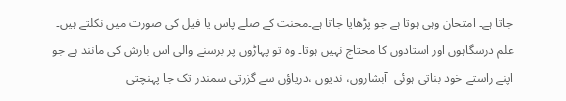جاتا ہے۔ امتحان وہی ہوتا ہے جو پڑھایا جاتا ہے۔محنت کے صلے پاس یا فیل کی صورت میں نکلتے ہیں۔ علم درسگاہوں اور استادوں کا محتاج نہیں ہوتا۔ وہ تو پہاڑوں پر برسنے والی اس بارش کی مانند ہے جو اپنے راستے خود بناتی ہوئی  آبشاروں، ندیوں ،دریاؤں سے گزرتی سمندر تک جا پہنچتی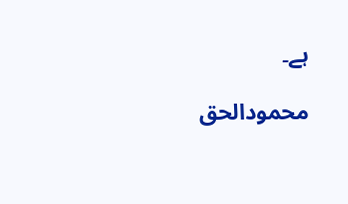ہے۔

محمودالحق